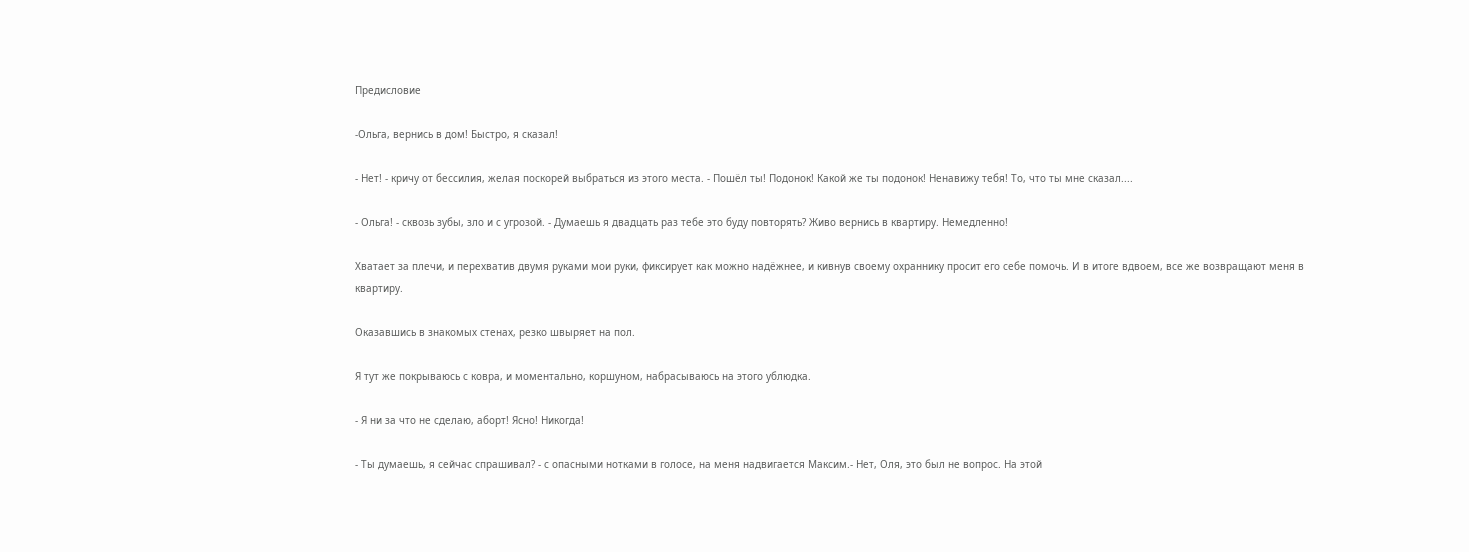Предисловие

-Ольга, вернись в дом! Быстро, я сказал!

- Нет! - кричу от бессилия, желая поскорей выбраться из этого места. - Пошёл ты! Подонок! Какой же ты подонок! Ненавижу тебя! То, что ты мне сказал....

- Ольга! - сквозь зубы, зло и с угрозой. - Думаешь я двадцать раз тебе это буду повторять? Живо вернись в квартиру. Немедленно!

Хватает за плечи, и перехватив двумя руками мои руки, фиксирует как можно надёжнее, и кивнув своему охраннику просит его себе помочь. И в итоге вдвоем, все же возвращают меня в квартиру.

Оказавшись в знакомых стенах, резко швыряет на пол.

Я тут же покрываюсь с ковра, и моментально, коршуном, набрасываюсь на этого ублюдка.

- Я ни за что не сделаю, аборт! Ясно! Никогда!

- Ты думаешь, я сейчас спрашивал? - с опасными нотками в голосе, на меня надвигается Максим.- Нет, Оля, это был не вопрос. На этой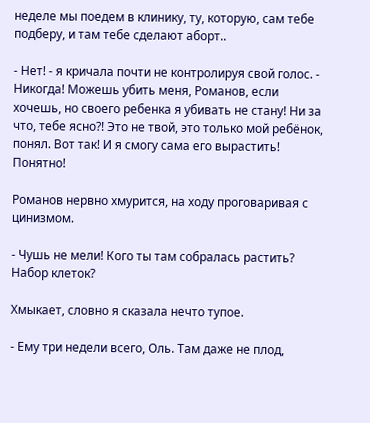неделе мы поедем в клинику, ту, которую, сам тебе подберу, и там тебе сделают аборт..

- Нет! - я кричала почти не контролируя свой голос. - Никогда! Можешь убить меня, Романов, если хочешь, но своего ребенка я убивать не стану! Ни за что, тебе ясно?! Это не твой, это только мой ребёнок, понял. Вот так! И я смогу сама его вырастить! Понятно!

Романов нервно хмурится, на ходу проговаривая с цинизмом.

- Чушь не мели! Кого ты там собралась растить? Набор клеток?

Хмыкает, словно я сказала нечто тупое.

- Ему три недели всего, Оль. Там даже не плод,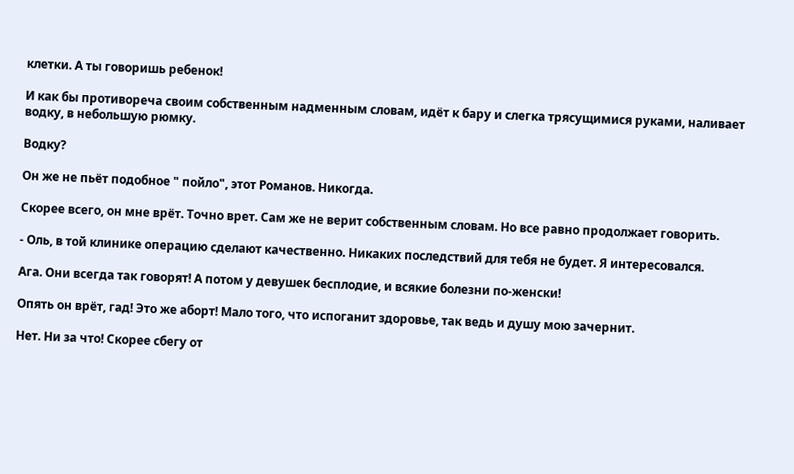клетки. А ты говоришь ребенок!

И как бы противореча своим собственным надменным словам, идёт к бару и слегка трясущимися руками, наливает водку, в небольшую рюмку.

Водку?

Он же не пьёт подобное " пойло", этот Романов. Никогда.

Скорее всего, он мне врёт. Точно врет. Сам же не верит собственным словам. Но все равно продолжает говорить.

- Оль, в той клинике операцию сделают качественно. Никаких последствий для тебя не будет. Я интересовался.

Ага. Они всегда так говорят! А потом у девушек бесплодие, и всякие болезни по-женски!

Опять он врёт, гад! Это же аборт! Мало того, что испоганит здоровье, так ведь и душу мою зачернит.

Нет. Ни за что! Скорее сбегу от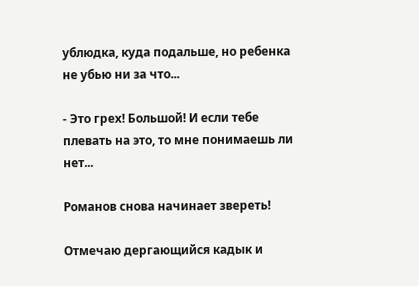ублюдка, куда подальше, но ребенка не убью ни за что...

- Это грех! Большой! И если тебе плевать на это, то мне понимаешь ли нет...

Романов снова начинает звереть!

Отмечаю дергающийся кадык и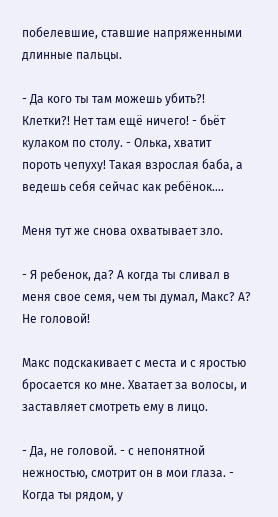побелевшие, ставшие напряженными длинные пальцы.

- Да кого ты там можешь убить?! Клетки?! Нет там ещё ничего! - бьёт кулаком по столу. - Олька, хватит пороть чепуху! Такая взрослая баба, а ведешь себя сейчас как ребёнок....

Меня тут же снова охватывает зло.

- Я ребенок, да? А когда ты сливал в меня свое семя, чем ты думал, Макс? А? Не головой!

Макс подскакивает с места и с яростью бросается ко мне. Хватает за волосы, и заставляет смотреть ему в лицо.

- Да, не головой. - с непонятной нежностью, смотрит он в мои глаза. - Когда ты рядом, у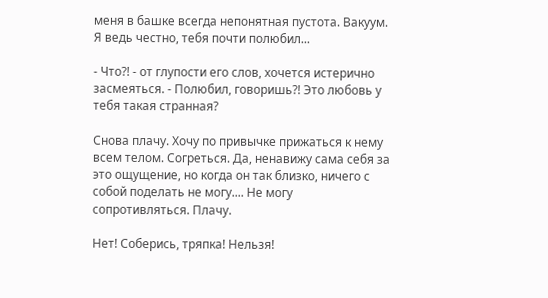меня в башке всегда непонятная пустота. Вакуум. Я ведь честно, тебя почти полюбил...

- Что?! - от глупости его слов, хочется истерично засмеяться. - Полюбил, говоришь?! Это любовь у тебя такая странная?

Снова плачу. Хочу по привычке прижаться к нему всем телом. Согреться. Да, ненавижу сама себя за это ощущение, но когда он так близко, ничего с собой поделать не могу.... Не могу сопротивляться. Плачу.

Нет! Соберись, тряпка! Нельзя!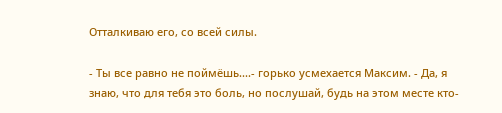Отталкиваю его, со всей силы.

- Ты все равно не поймёшь....- горько усмехается Максим. - Да, я знаю, что для тебя это боль, но послушай, будь на этом месте кто-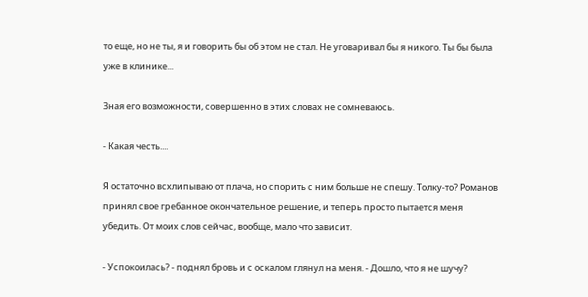то еще, но не ты, я и говорить бы об этом не стал. Не уговаривал бы я никого. Ты бы была уже в клинике...

Зная его возможности, совершенно в этих словах не сомневаюсь.

- Какая честь....

Я остаточно всхлипываю от плача, но спорить с ним больше не спешу. Толку-то? Романов принял свое гребанное окончательное решение, и теперь просто пытается меня убедить. От моих слов сейчас, вообще, мало что зависит.

- Успокоилась? - поднял бровь и с оскалом глянул на меня. - Дошло, что я не шучу?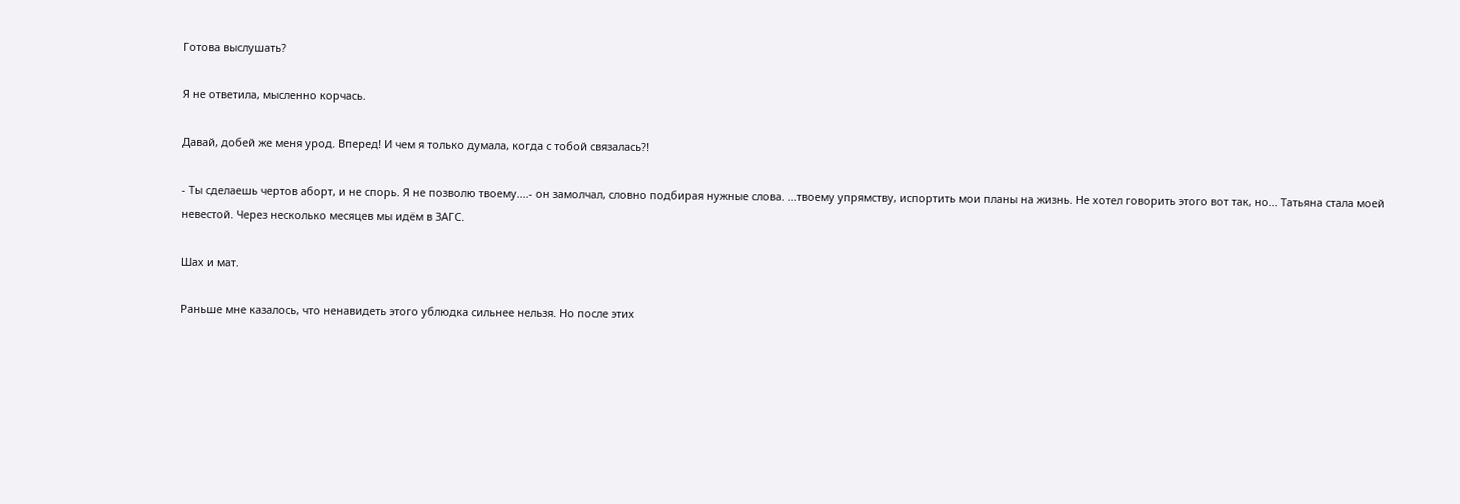Готова выслушать?

Я не ответила, мысленно корчась.

Давай, добей же меня урод. Вперед! И чем я только думала, когда с тобой связалась?!

- Ты сделаешь чертов аборт, и не спорь. Я не позволю твоему....- он замолчал, словно подбирая нужные слова. ...твоему упрямству, испортить мои планы на жизнь. Не хотел говорить этого вот так, но... Татьяна стала моей невестой. Через несколько месяцев мы идём в ЗАГС.

Шах и мат.

Раньше мне казалось, что ненавидеть этого ублюдка сильнее нельзя. Но после этих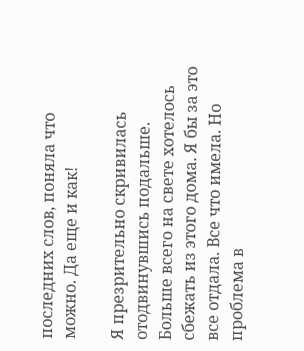последних слов, поняла что можно. Да еще и как!

Я презрительно скривилась отодвинувшись подальше. Больше всего на свете хотелось сбежать из этого дома. Я бы за это все отдала. Все что имела. Но проблема в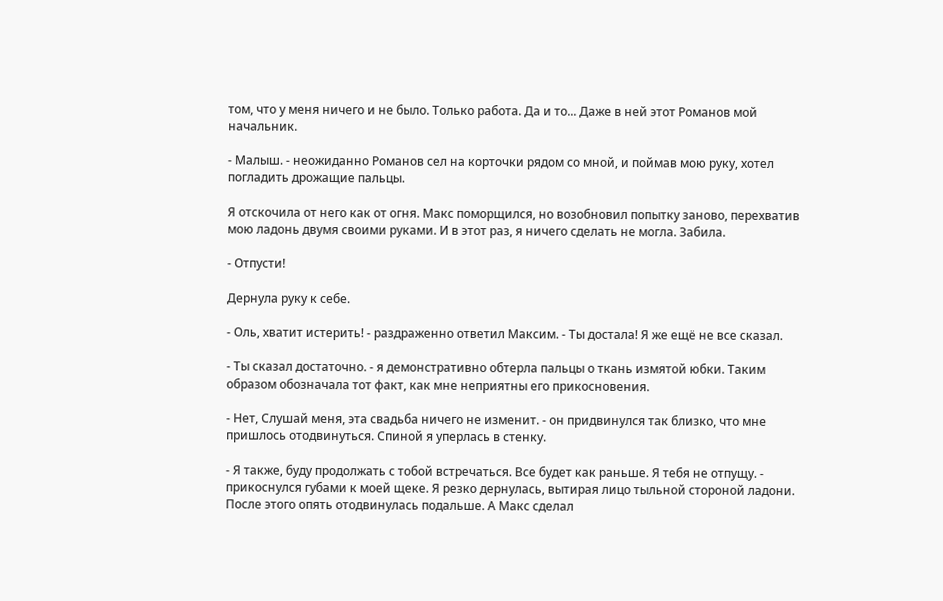том, что у меня ничего и не было. Только работа. Да и то... Даже в ней этот Романов мой начальник.

- Малыш. - неожиданно Романов сел на корточки рядом со мной, и поймав мою руку, хотел погладить дрожащие пальцы.

Я отскочила от него как от огня. Макс поморщился, но возобновил попытку заново, перехватив мою ладонь двумя своими руками. И в этот раз, я ничего сделать не могла. Забила.

- Отпусти!

Дернула руку к себе.

- Оль, хватит истерить! - раздраженно ответил Максим. - Ты достала! Я же ещё не все сказал.

- Ты сказал достаточно. - я демонстративно обтерла пальцы о ткань измятой юбки. Таким образом обозначала тот факт, как мне неприятны его прикосновения.

- Нет, Слушай меня, эта свадьба ничего не изменит. - он придвинулся так близко, что мне пришлось отодвинуться. Спиной я уперлась в стенку.

- Я также, буду продолжать с тобой встречаться. Все будет как раньше. Я тебя не отпущу. - прикоснулся губами к моей щеке. Я резко дернулась, вытирая лицо тыльной стороной ладони. После этого опять отодвинулась подальше. А Макс сделал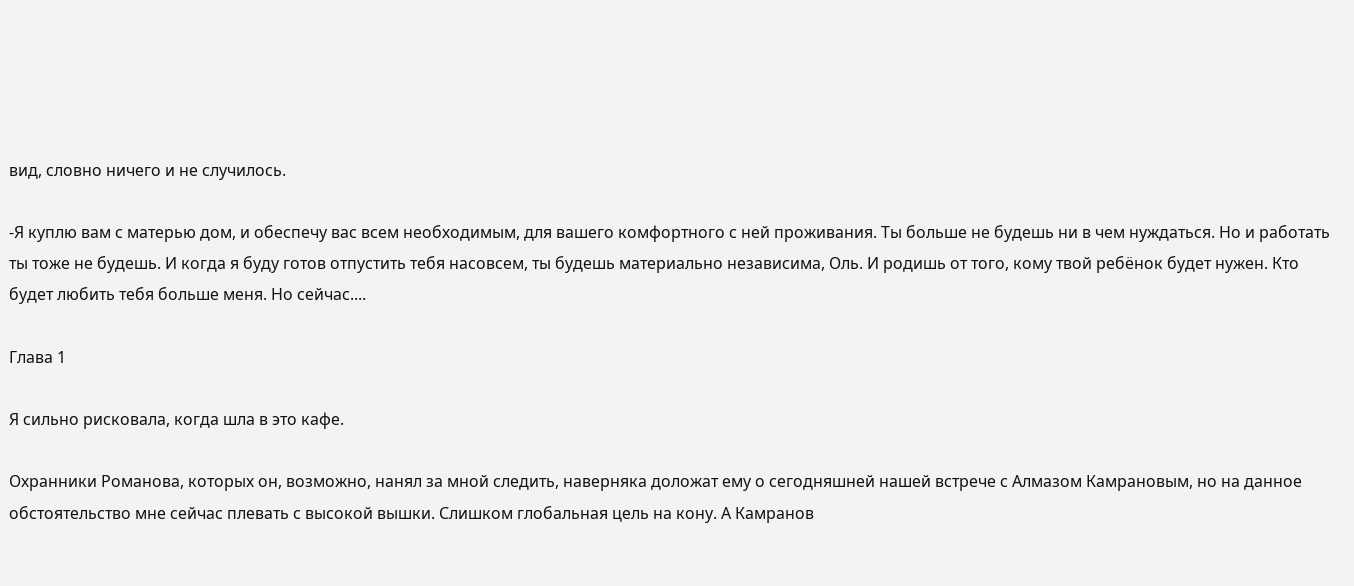вид, словно ничего и не случилось.

-Я куплю вам с матерью дом, и обеспечу вас всем необходимым, для вашего комфортного с ней проживания. Ты больше не будешь ни в чем нуждаться. Но и работать ты тоже не будешь. И когда я буду готов отпустить тебя насовсем, ты будешь материально независима, Оль. И родишь от того, кому твой ребёнок будет нужен. Кто будет любить тебя больше меня. Но сейчас....

Глава 1

Я сильно рисковала, когда шла в это кафе.

Охранники Романова, которых он, возможно, нанял за мной следить, наверняка доложат ему о сегодняшней нашей встрече с Алмазом Камрановым, но на данное обстоятельство мне сейчас плевать с высокой вышки. Слишком глобальная цель на кону. А Камранов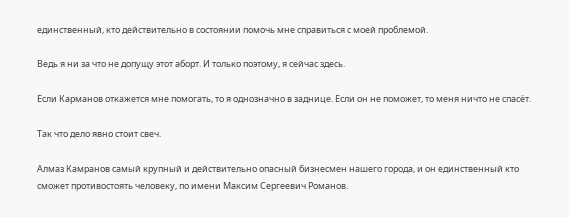единственный, кто действительно в состоянии помочь мне справиться с моей проблемой.

Ведь я ни за что не допущу этот аборт. И только поэтому, я сейчас здесь.

Если Карманов откажется мне помогать, то я однозначно в заднице. Если он не поможет, то меня ничто не спасёт.

Так что дело явно стоит свеч.

Алмаз Камранов самый крупный и действительно опасный бизнесмен нашего города, и он единственный кто сможет противостоять человеку, по имени Максим Сергеевич Романов.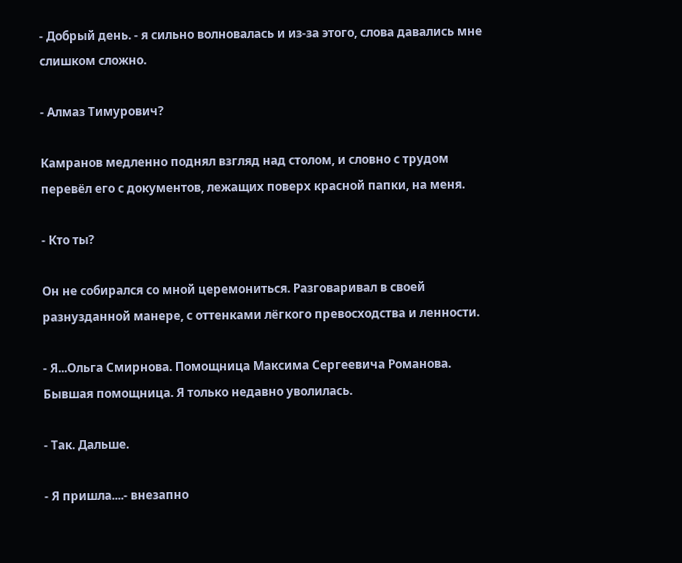- Добрый день. - я сильно волновалась и из-за этого, слова давались мне слишком сложно.

- Алмаз Тимурович?

Камранов медленно поднял взгляд над столом, и словно с трудом перевёл его с документов, лежащих поверх красной папки, на меня.

- Кто ты?

Он не собирался со мной церемониться. Разговаривал в своей разнузданной манере, с оттенками лёгкого превосходства и ленности.

- Я...Ольга Смирнова. Помощница Максима Сергеевича Романова. Бывшая помощница. Я только недавно уволилась.

- Так. Дальше.

- Я пришла....- внезапно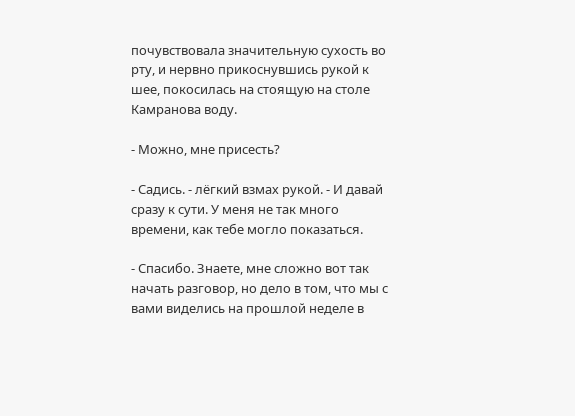почувствовала значительную сухость во рту, и нервно прикоснувшись рукой к шее, покосилась на стоящую на столе Камранова воду.

- Можно, мне присесть?

- Садись. - лёгкий взмах рукой. - И давай сразу к сути. У меня не так много времени, как тебе могло показаться.

- Спасибо. Знаете, мне сложно вот так начать разговор, но дело в том, что мы с вами виделись на прошлой неделе в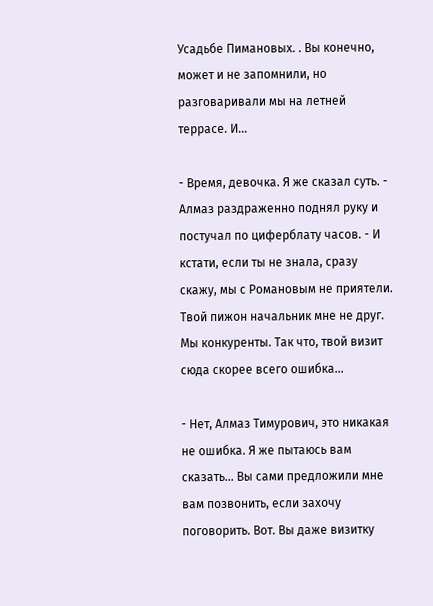Усадьбе Пимановых. . Вы конечно, может и не запомнили, но разговаривали мы на летней террасе. И...

- Время, девочка. Я же сказал суть. - Алмаз раздраженно поднял руку и постучал по циферблату часов. - И кстати, если ты не знала, сразу скажу, мы с Романовым не приятели. Твой пижон начальник мне не друг. Мы конкуренты. Так что, твой визит сюда скорее всего ошибка...

- Нет, Алмаз Тимурович, это никакая не ошибка. Я же пытаюсь вам сказать... Вы сами предложили мне вам позвонить, если захочу поговорить. Вот. Вы даже визитку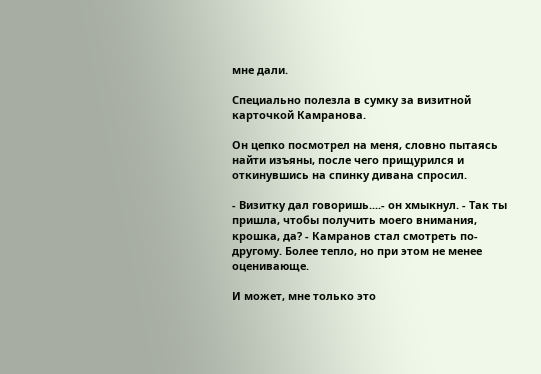мне дали.

Специально полезла в сумку за визитной карточкой Камранова.

Он цепко посмотрел на меня, словно пытаясь найти изъяны, после чего прищурился и откинувшись на спинку дивана спросил.

- Визитку дал говоришь....- он хмыкнул. - Так ты пришла, чтобы получить моего внимания, крошка, да? - Камранов стал смотреть по-другому. Более тепло, но при этом не менее оценивающе.

И может, мне только это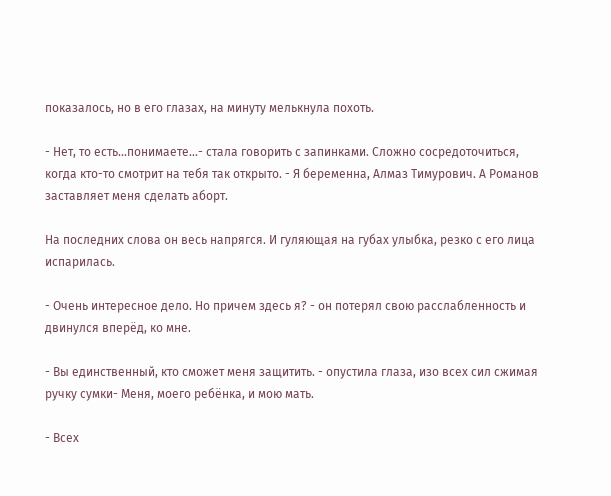показалось, но в его глазах, на минуту мелькнула похоть.

- Нет, то есть...понимаете...- стала говорить с запинками. Сложно сосредоточиться, когда кто-то смотрит на тебя так открыто. - Я беременна, Алмаз Тимурович. А Романов заставляет меня сделать аборт.

На последних слова он весь напрягся. И гуляющая на губах улыбка, резко с его лица испарилась.

- Очень интересное дело. Но причем здесь я? - он потерял свою расслабленность и двинулся вперёд, ко мне.

- Вы единственный, кто сможет меня защитить. - опустила глаза, изо всех сил сжимая ручку сумки- Меня, моего ребёнка, и мою мать.

- Всех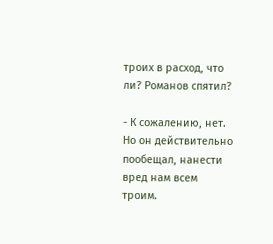троих в расход, что ли? Романов спятил?

- К сожалению, нет. Но он действительно пообещал, нанести вред нам всем троим.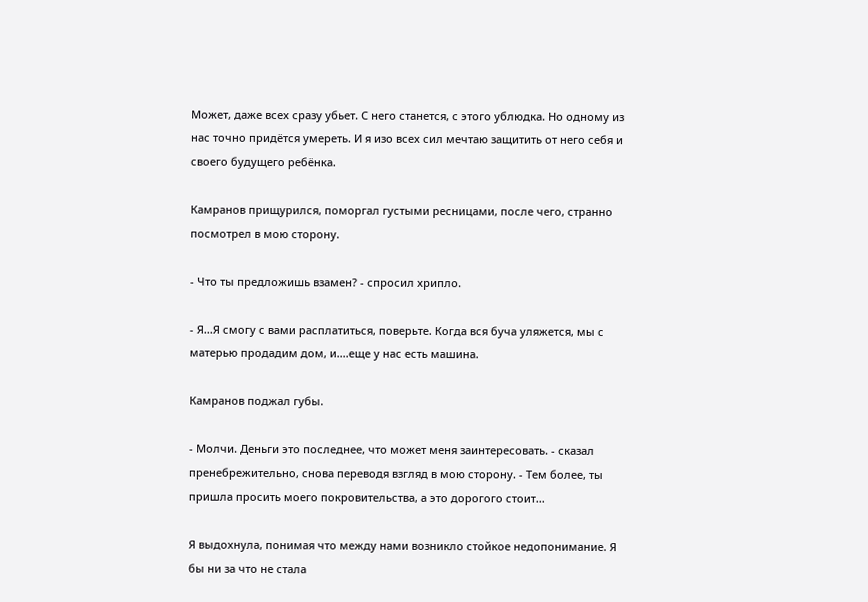Может, даже всех сразу убьет. С него станется, с этого ублюдка. Но одному из нас точно придётся умереть. И я изо всех сил мечтаю защитить от него себя и своего будущего ребёнка.

Камранов прищурился, поморгал густыми ресницами, после чего, странно посмотрел в мою сторону.

- Что ты предложишь взамен? - спросил хрипло.

- Я...Я смогу с вами расплатиться, поверьте. Когда вся буча уляжется, мы с матерью продадим дом, и....еще у нас есть машина.

Камранов поджал губы.

- Молчи. Деньги это последнее, что может меня заинтересовать. - сказал пренебрежительно, снова переводя взгляд в мою сторону. - Тем более, ты пришла просить моего покровительства, а это дорогого стоит...

Я выдохнула, понимая что между нами возникло стойкое недопонимание. Я бы ни за что не стала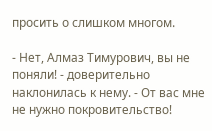просить о слишком многом.

- Нет, Алмаз Тимурович, вы не поняли! - доверительно наклонилась к нему. - От вас мне не нужно покровительство!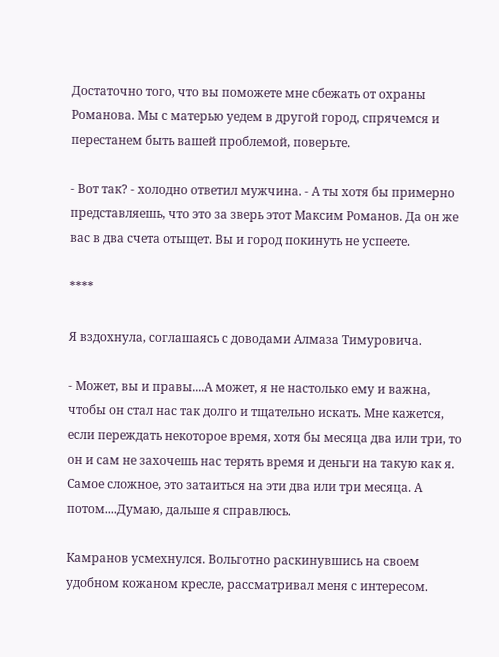Достаточно того, что вы поможете мне сбежать от охраны Романова. Мы с матерью уедем в другой город, спрячемся и перестанем быть вашей проблемой, поверьте.

- Вот так? - холодно ответил мужчина. - А ты хотя бы примерно представляешь, что это за зверь этот Максим Романов. Да он же вас в два счета отыщет. Вы и город покинуть не успеете.

****

Я вздохнула, соглашаясь с доводами Алмаза Тимуровича.

- Может, вы и правы....А может, я не настолько ему и важна, чтобы он стал нас так долго и тщательно искать. Мне кажется, если переждать некоторое время, хотя бы месяца два или три, то он и сам не захочешь нас терять время и деньги на такую как я. Самое сложное, это затаиться на эти два или три месяца. А потом....Думаю, дальше я справлюсь.

Камранов усмехнулся. Вольготно раскинувшись на своем удобном кожаном кресле, рассматривал меня с интересом.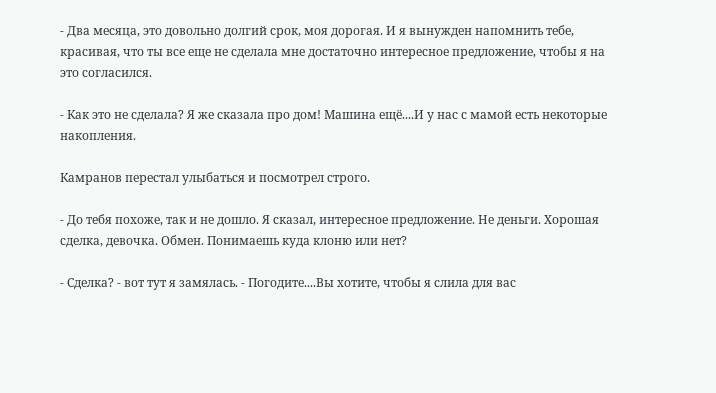- Два месяца, это довольно долгий срок, моя дорогая. И я вынужден напомнить тебе, красивая, что ты все еще не сделала мне достаточно интересное предложение, чтобы я на это согласился.

- Как это не сделала? Я же сказала про дом! Машина ещё....И у нас с мамой есть некоторые накопления.

Камранов перестал улыбаться и посмотрел строго.

- До тебя похоже, так и не дошло. Я сказал, интересное предложение. Не деньги. Хорошая сделка, девочка. Обмен. Понимаешь куда клоню или нет?

- Сделка? - вот тут я замялась. - Погодите....Вы хотите, чтобы я слила для вас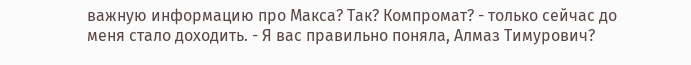важную информацию про Макса? Так? Компромат? - только сейчас до меня стало доходить. - Я вас правильно поняла, Алмаз Тимурович?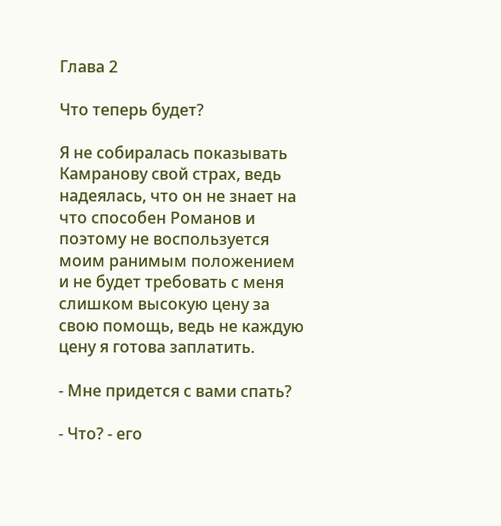Глава 2

Что теперь будет?

Я не собиралась показывать Камранову свой страх, ведь надеялась, что он не знает на что способен Романов и поэтому не воспользуется моим ранимым положением и не будет требовать с меня слишком высокую цену за свою помощь, ведь не каждую цену я готова заплатить.

- Мне придется с вами спать?

- Что? - его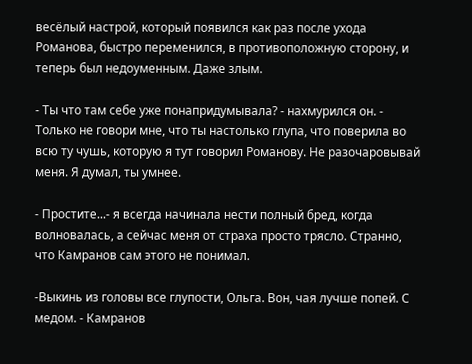весёлый настрой, который появился как раз после ухода Романова, быстро переменился, в противоположную сторону, и теперь был недоуменным. Даже злым.

- Ты что там себе уже понапридумывала? - нахмурился он. - Только не говори мне, что ты настолько глупа, что поверила во всю ту чушь, которую я тут говорил Романову. Не разочаровывай меня. Я думал, ты умнее.

- Простите...- я всегда начинала нести полный бред, когда волновалась, а сейчас меня от страха просто трясло. Странно, что Камранов сам этого не понимал.

-Выкинь из головы все глупости, Ольга. Вон, чая лучше попей. С медом. - Камранов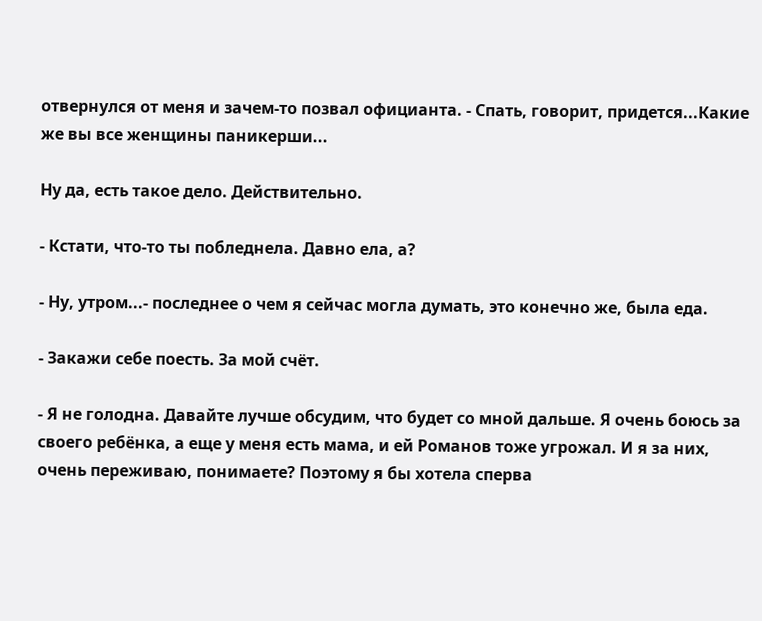отвернулся от меня и зачем-то позвал официанта. - Спать, говорит, придется...Какие же вы все женщины паникерши...

Ну да, есть такое дело. Действительно.

- Кстати, что-то ты побледнела. Давно ела, а?

- Ну, утром...- последнее о чем я сейчас могла думать, это конечно же, была еда.

- Закажи себе поесть. За мой счёт.

- Я не голодна. Давайте лучше обсудим, что будет со мной дальше. Я очень боюсь за своего ребёнка, а еще у меня есть мама, и ей Романов тоже угрожал. И я за них, очень переживаю, понимаете? Поэтому я бы хотела сперва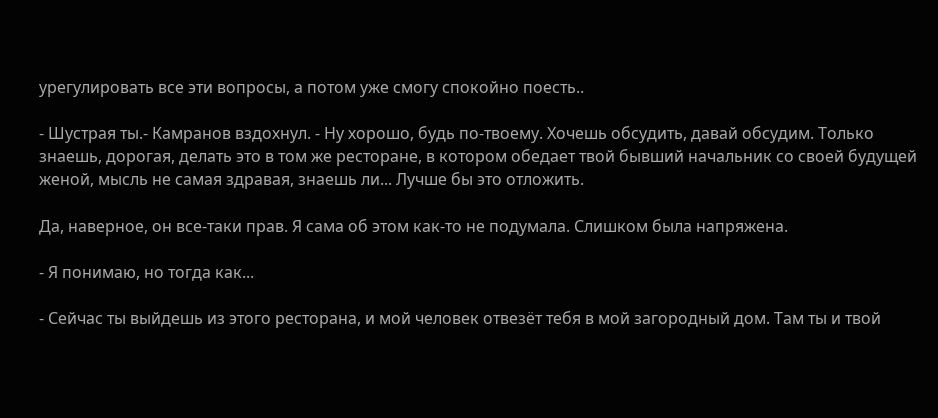урегулировать все эти вопросы, а потом уже смогу спокойно поесть..

- Шустрая ты.- Камранов вздохнул. - Ну хорошо, будь по-твоему. Хочешь обсудить, давай обсудим. Только знаешь, дорогая, делать это в том же ресторане, в котором обедает твой бывший начальник со своей будущей женой, мысль не самая здравая, знаешь ли... Лучше бы это отложить.

Да, наверное, он все-таки прав. Я сама об этом как-то не подумала. Слишком была напряжена.

- Я понимаю, но тогда как...

- Сейчас ты выйдешь из этого ресторана, и мой человек отвезёт тебя в мой загородный дом. Там ты и твой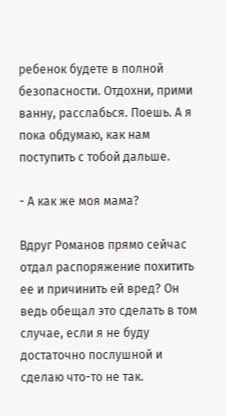ребенок будете в полной безопасности. Отдохни, прими ванну, расслабься. Поешь. А я пока обдумаю, как нам поступить с тобой дальше.

- А как же моя мама?

Вдруг Романов прямо сейчас отдал распоряжение похитить ее и причинить ей вред? Он ведь обещал это сделать в том случае, если я не буду достаточно послушной и сделаю что-то не так.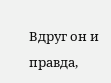Вдруг он и правда,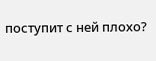поступит с ней плохо?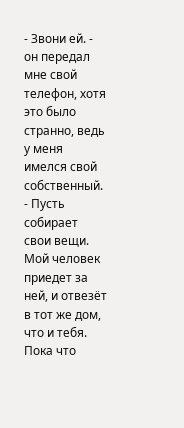- Звони ей. - он передал мне свой телефон, хотя это было странно, ведь у меня имелся свой собственный. - Пусть собирает свои вещи. Мой человек приедет за ней, и отвезёт в тот же дом, что и тебя. Пока что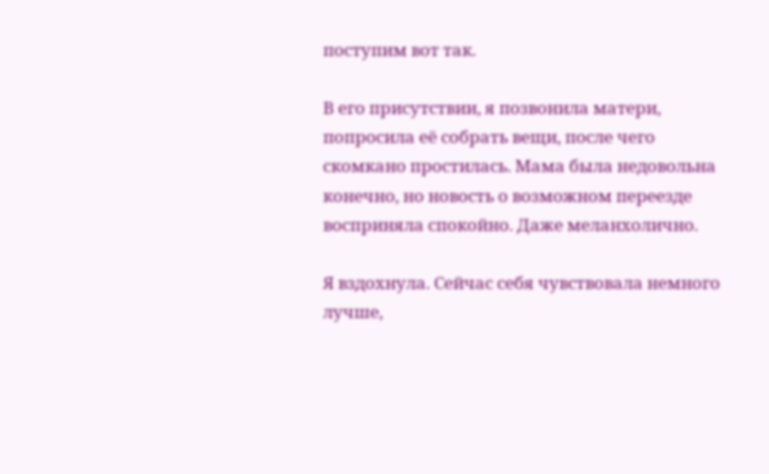поступим вот так.

В его присутствии, я позвонила матери, попросила её собрать вещи, после чего скомкано простилась. Мама была недовольна конечно, но новость о возможном переезде восприняла спокойно. Даже меланхолично.

Я вздохнула. Сейчас себя чувствовала немного лучше,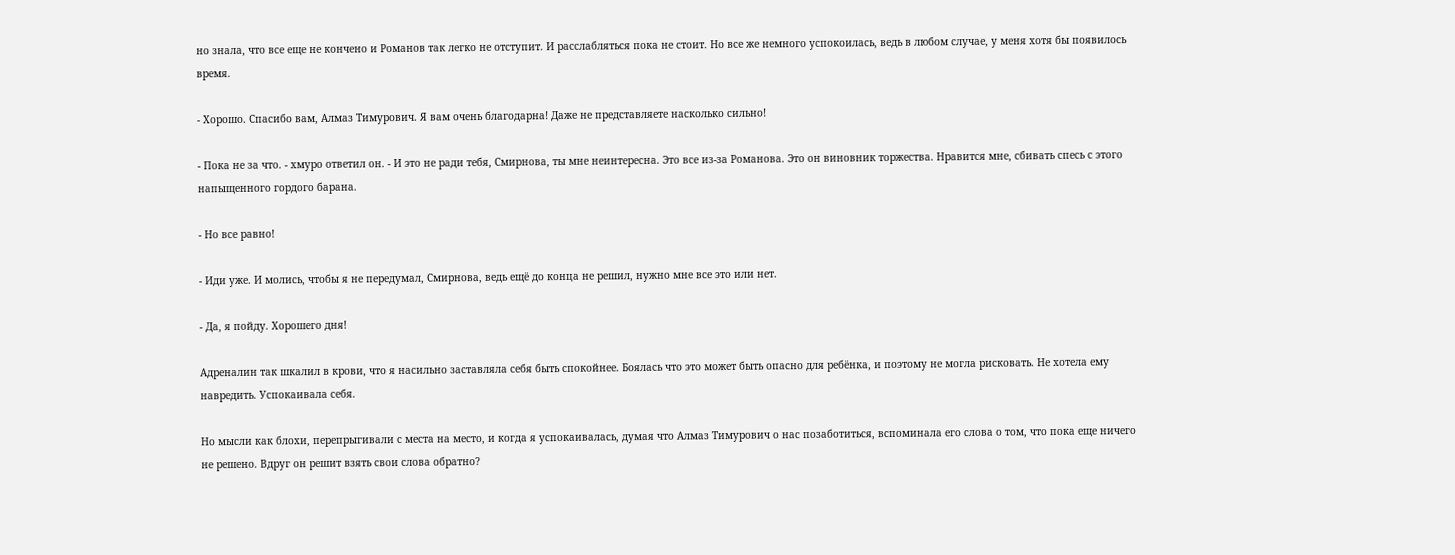но знала, что все еще не кончено и Романов так легко не отступит. И расслабляться пока не стоит. Но все же немного успокоилась, ведь в любом случае, у меня хотя бы появилось время.

- Хорошо. Спасибо вам, Алмаз Тимурович. Я вам очень благодарна! Даже не представляете насколько сильно!

- Пока не за что. - хмуро ответил он. - И это не ради тебя, Смирнова, ты мне неинтересна. Это все из-за Романова. Это он виновник торжества. Нравится мне, сбивать спесь с этого напыщенного гордого барана.

- Но все равно!

- Иди уже. И молись, чтобы я не передумал, Смирнова, ведь ещё до конца не решил, нужно мне все это или нет.

- Да, я пойду. Хорошего дня!

Адреналин так шкалил в крови, что я насильно заставляла себя быть спокойнее. Боялась что это может быть опасно для ребёнка, и поэтому не могла рисковать. Не хотела ему навредить. Успокаивала себя.

Но мысли как блохи, перепрыгивали с места на место, и когда я успокаивалась, думая что Алмаз Тимурович о нас позаботиться, вспоминала его слова о том, что пока еще ничего не решено. Вдруг он решит взять свои слова обратно?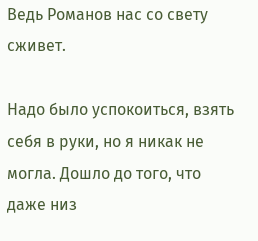Ведь Романов нас со свету сживет.

Надо было успокоиться, взять себя в руки, но я никак не могла. Дошло до того, что даже низ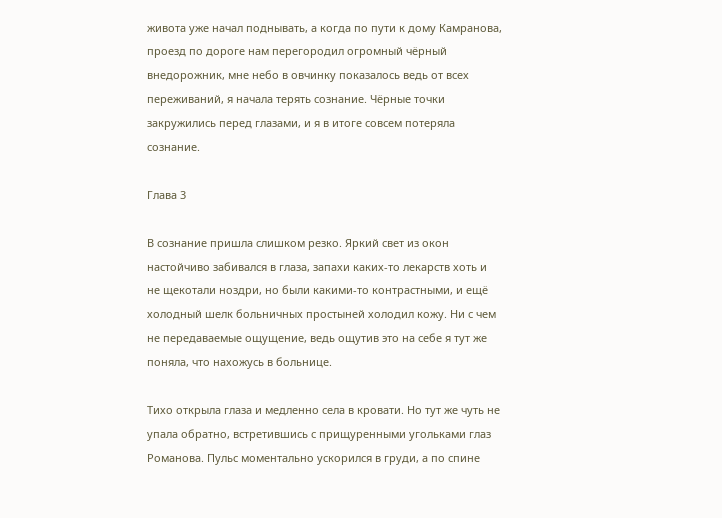живота уже начал поднывать, а когда по пути к дому Камранова, проезд по дороге нам перегородил огромный чёрный внедорожник, мне небо в овчинку показалось ведь от всех переживаний, я начала терять сознание. Чёрные точки закружились перед глазами, и я в итоге совсем потеряла сознание.

Глава 3

В сознание пришла слишком резко. Яркий свет из окон настойчиво забивался в глаза, запахи каких-то лекарств хоть и не щекотали ноздри, но были какими-то контрастными, и ещё холодный шелк больничных простыней холодил кожу. Ни с чем не передаваемые ощущение, ведь ощутив это на себе я тут же поняла, что нахожусь в больнице.

Тихо открыла глаза и медленно села в кровати. Но тут же чуть не упала обратно, встретившись с прищуренными угольками глаз Романова. Пульс моментально ускорился в груди, а по спине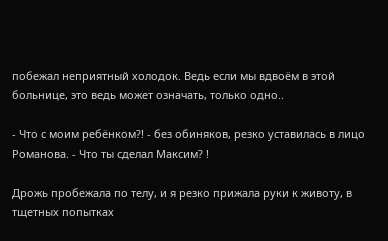побежал неприятный холодок. Ведь если мы вдвоём в этой больнице, это ведь может означать, только одно..

- Что с моим ребёнком?! - без обиняков, резко уставилась в лицо Романова. - Что ты сделал Максим? !

Дрожь пробежала по телу, и я резко прижала руки к животу, в тщетных попытках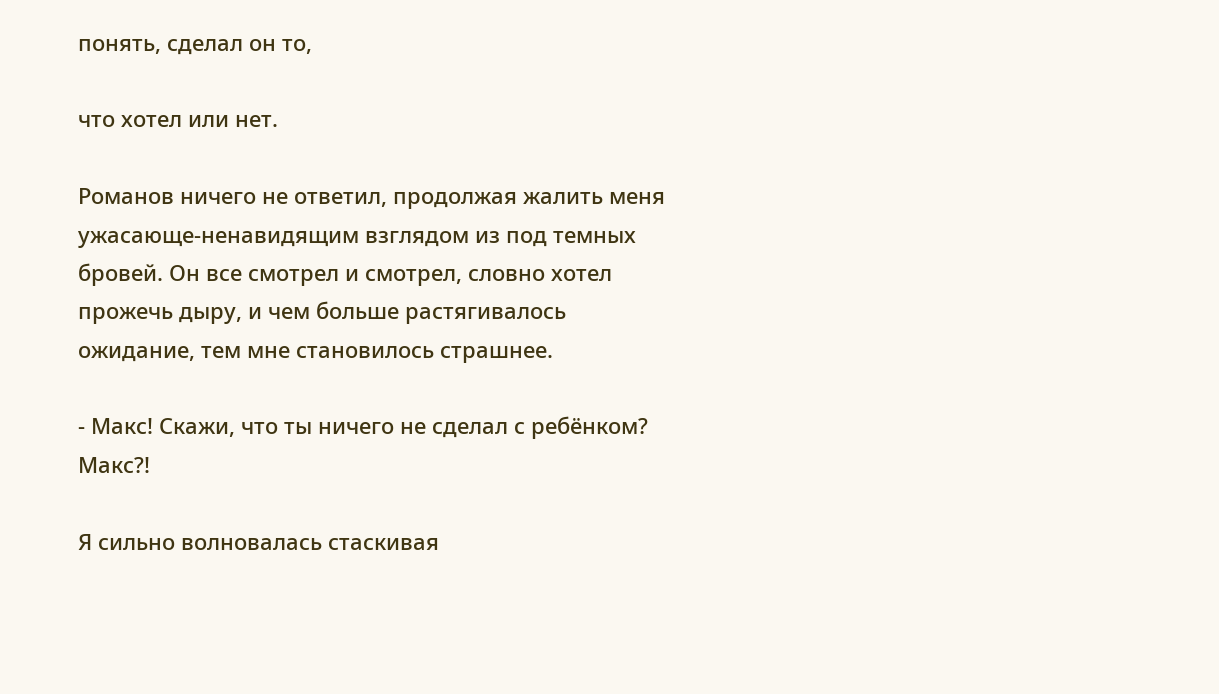понять, сделал он то,

что хотел или нет.

Романов ничего не ответил, продолжая жалить меня ужасающе-ненавидящим взглядом из под темных бровей. Он все смотрел и смотрел, словно хотел прожечь дыру, и чем больше растягивалось ожидание, тем мне становилось страшнее.

- Макс! Скажи, что ты ничего не сделал с ребёнком? Макс?!

Я сильно волновалась стаскивая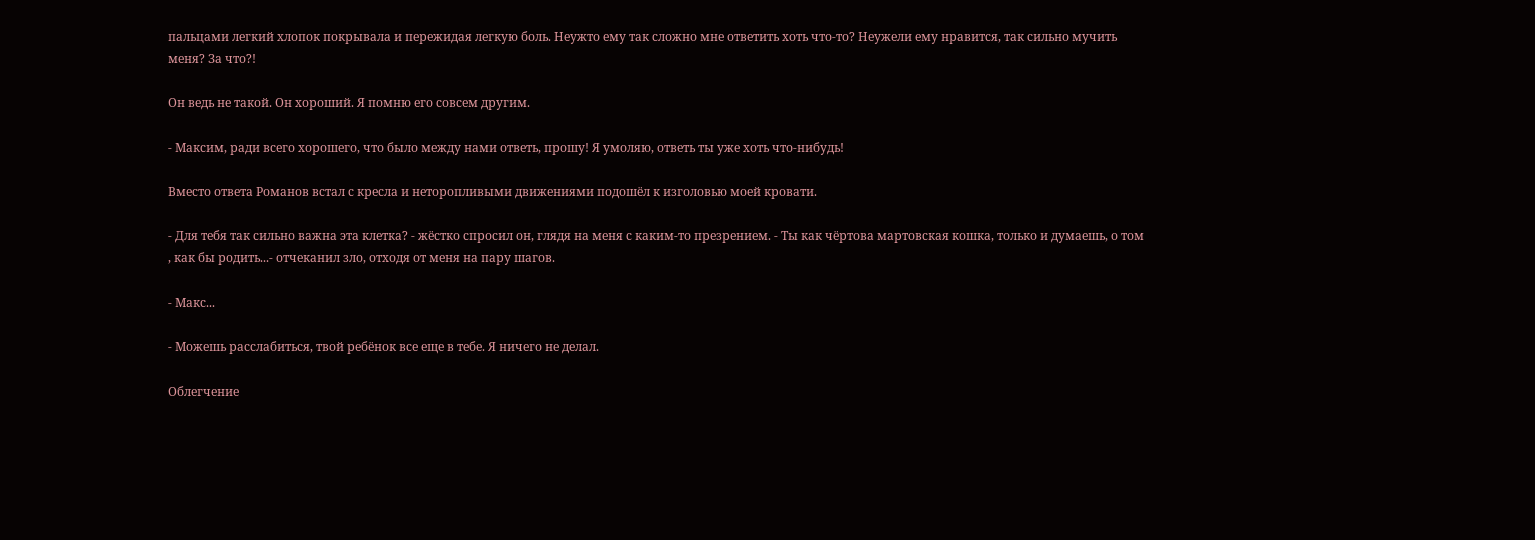пальцами легкий хлопок покрывала и пережидая легкую боль. Неужто ему так сложно мне ответить хоть что-то? Неужели ему нравится, так сильно мучить меня? За что?!

Он ведь не такой. Он хороший. Я помню его совсем другим.

- Максим, ради всего хорошего, что было между нами ответь, прошу! Я умоляю, ответь ты уже хоть что-нибудь!

Вместо ответа Романов встал с кресла и неторопливыми движениями подошёл к изголовью моей кровати.

- Для тебя так сильно важна эта клетка? - жёстко спросил он, глядя на меня с каким-то презрением. - Ты как чёртова мартовская кошка, только и думаешь, о том , как бы родить...- отчеканил зло, отходя от меня на пару шагов.

- Макс...

- Можешь расслабиться, твой ребёнок все еще в тебе. Я ничего не делал.

Облегчение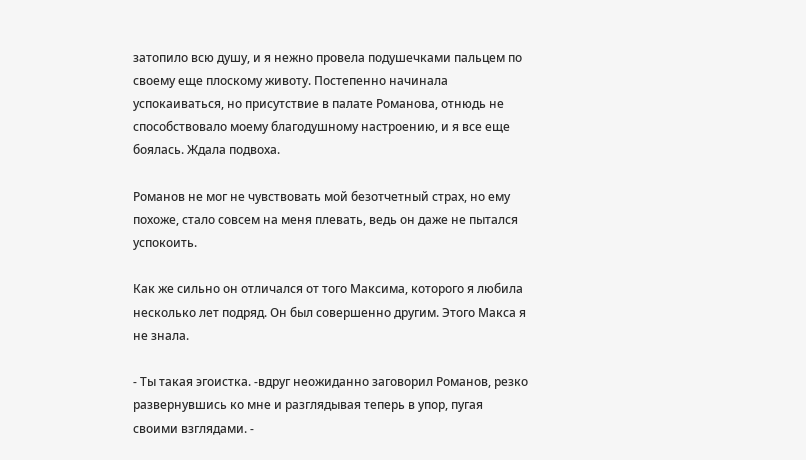затопило всю душу, и я нежно провела подушечками пальцем по своему еще плоскому животу. Постепенно начинала успокаиваться, но присутствие в палате Романова, отнюдь не способствовало моему благодушному настроению, и я все еще боялась. Ждала подвоха.

Романов не мог не чувствовать мой безотчетный страх, но ему похоже, стало совсем на меня плевать, ведь он даже не пытался успокоить.

Как же сильно он отличался от того Максима, которого я любила несколько лет подряд. Он был совершенно другим. Этого Макса я не знала.

- Ты такая эгоистка. -вдруг неожиданно заговорил Романов, резко развернувшись ко мне и разглядывая теперь в упор, пугая своими взглядами. -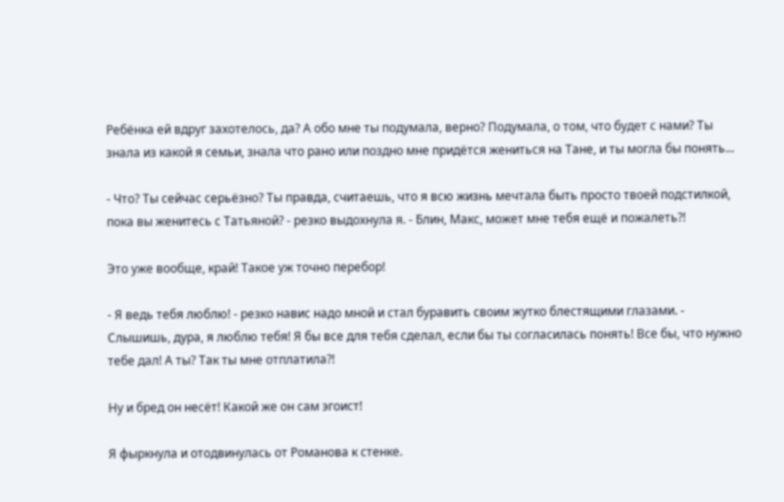Ребёнка ей вдруг захотелось, да? А обо мне ты подумала, верно? Подумала, о том, что будет с нами? Ты знала из какой я семьи, знала что рано или поздно мне придётся жениться на Тане, и ты могла бы понять...

- Что? Ты сейчас серьёзно? Ты правда, считаешь, что я всю жизнь мечтала быть просто твоей подстилкой, пока вы женитесь с Татьяной? - резко выдохнула я. - Блин, Макс, может мне тебя ещё и пожалеть?!

Это уже вообще, край! Такое уж точно перебор!

- Я ведь тебя люблю! - резко навис надо мной и стал буравить своим жутко блестящими глазами. - Слышишь, дура, я люблю тебя! Я бы все для тебя сделал, если бы ты согласилась понять! Все бы, что нужно тебе дал! А ты? Так ты мне отплатила?!

Ну и бред он несёт! Какой же он сам эгоист!

Я фыркнула и отодвинулась от Романова к стенке.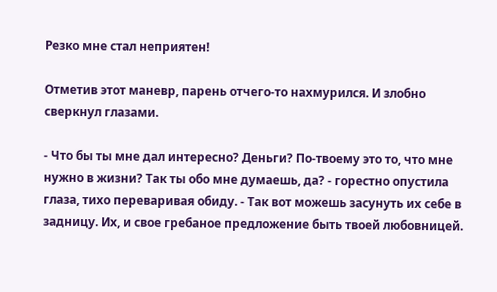Резко мне стал неприятен!

Отметив этот маневр, парень отчего-то нахмурился. И злобно сверкнул глазами.

- Что бы ты мне дал интересно? Деньги? По-твоему это то, что мне нужно в жизни? Так ты обо мне думаешь, да? - горестно опустила глаза, тихо переваривая обиду. - Так вот можешь засунуть их себе в задницу. Их, и свое гребаное предложение быть твоей любовницей.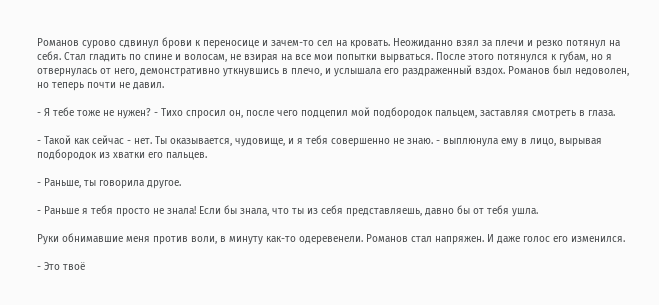Романов сурово сдвинул брови к переносице и зачем-то сел на кровать. Неожиданно взял за плечи и резко потянул на себя. Стал гладить по спине и волосам, не взирая на все мои попытки вырваться. После этого потянулся к губам, но я отвернулась от него, демонстративно уткнувшись в плечо, и услышала его раздраженный вздох. Романов был недоволен, но теперь почти не давил.

- Я тебе тоже не нужен? - Тихо спросил он, после чего подцепил мой подбородок пальцем, заставляя смотреть в глаза.

- Такой как сейчас - нет. Ты оказывается, чудовище, и я тебя совершенно не знаю. - выплюнула ему в лицо, вырывая подбородок из хватки его пальцев.

- Раньше, ты говорила другое.

- Раньше я тебя просто не знала! Если бы знала, что ты из себя представляешь, давно бы от тебя ушла.

Руки обнимавшие меня против воли, в минуту как-то одеревенели. Романов стал напряжен. И даже голос его изменился.

- Это твоё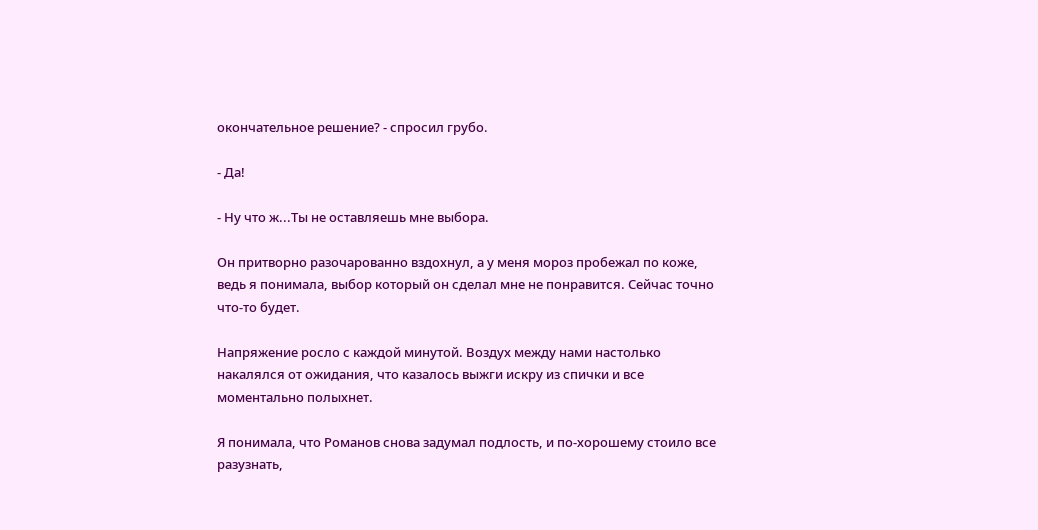окончательное решение? - спросил грубо.

- Да!

- Ну что ж...Ты не оставляешь мне выбора.

Он притворно разочарованно вздохнул, а у меня мороз пробежал по коже, ведь я понимала, выбор который он сделал мне не понравится. Сейчас точно что-то будет.

Напряжение росло с каждой минутой. Воздух между нами настолько накалялся от ожидания, что казалось выжги искру из спички и все моментально полыхнет.

Я понимала, что Романов снова задумал подлость, и по-хорошему стоило все разузнать,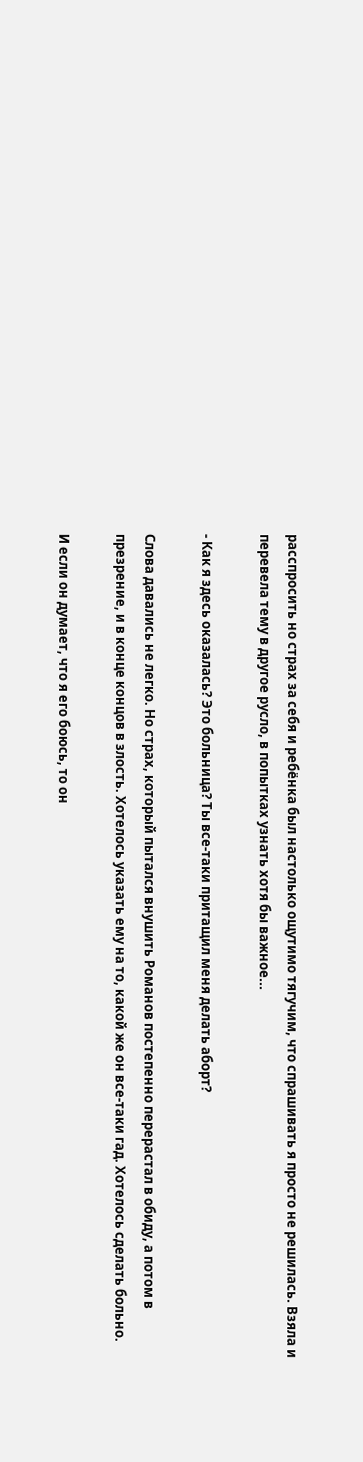расспросить но страх за себя и ребёнка был настолько ощутимо тягучим, что спрашивать я просто не решилась. Взяла и перевела тему в другое русло, в попытках узнать хотя бы важное...

- Как я здесь оказалась? Это больница? Ты все-таки притащил меня делать аборт?

Слова давались не легко. Но страх, который пытался внушить Романов постепенно перерастал в обиду, а потом в презрение, и в конце концов в злость. Хотелось указать ему на то, какой же он все-таки гад. Хотелось сделать больно.

И если он думает, что я его боюсь, то он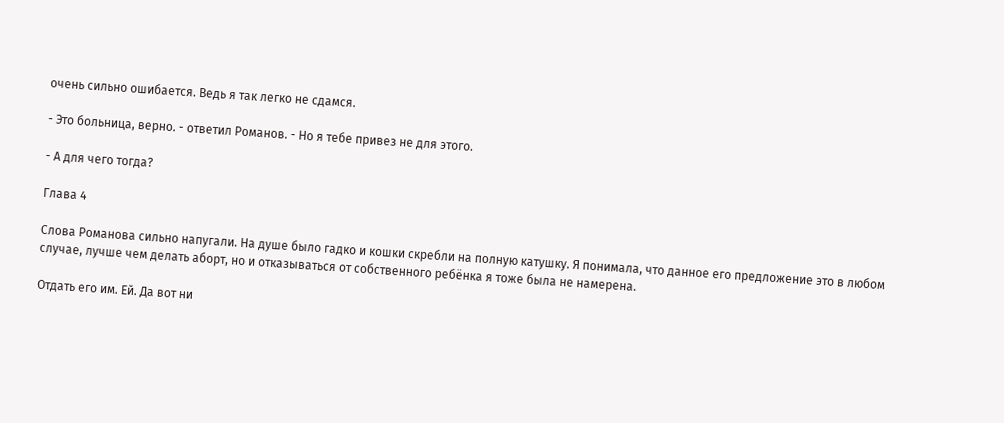очень сильно ошибается. Ведь я так легко не сдамся.

- Это больница, верно. - ответил Романов. - Но я тебе привез не для этого.

- А для чего тогда?

Глава 4

Слова Романова сильно напугали. На душе было гадко и кошки скребли на полную катушку. Я понимала, что данное его предложение это в любом случае, лучше чем делать аборт, но и отказываться от собственного ребёнка я тоже была не намерена.

Отдать его им. Ей. Да вот ни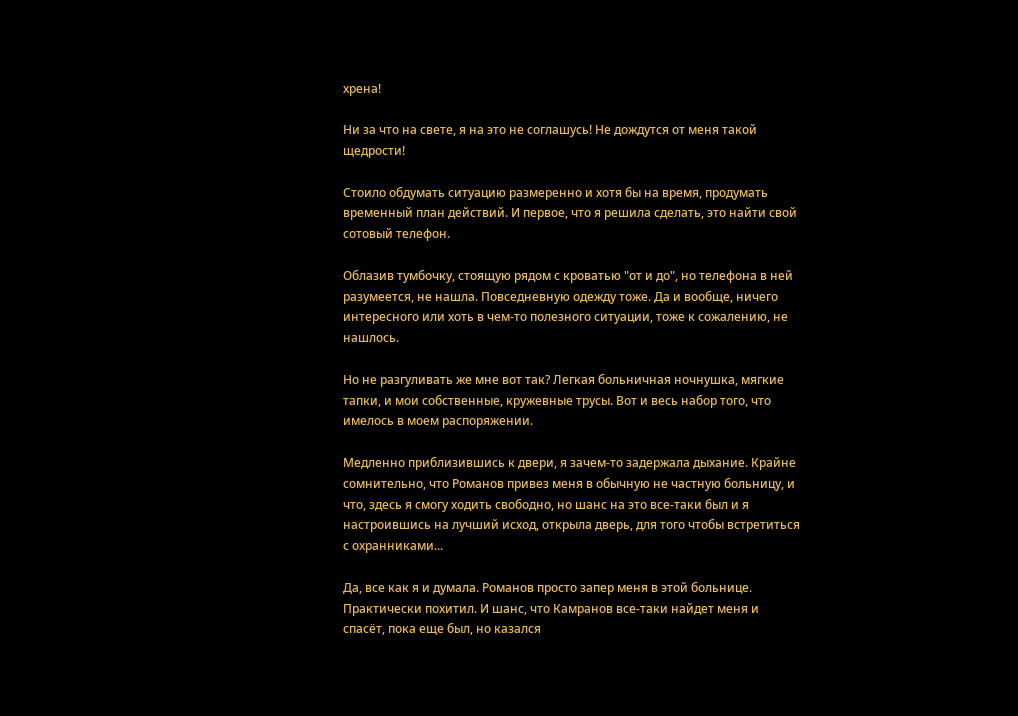хрена!

Ни за что на свете, я на это не соглашусь! Не дождутся от меня такой щедрости!

Стоило обдумать ситуацию размеренно и хотя бы на время, продумать временный план действий. И первое, что я решила сделать, это найти свой сотовый телефон.

Облазив тумбочку, стоящую рядом с кроватью "от и до", но телефона в ней разумеется, не нашла. Повседневную одежду тоже. Да и вообще, ничего интересного или хоть в чем-то полезного ситуации, тоже к сожалению, не нашлось.

Но не разгуливать же мне вот так? Легкая больничная ночнушка, мягкие тапки, и мои собственные, кружевные трусы. Вот и весь набор того, что имелось в моем распоряжении.

Медленно приблизившись к двери, я зачем-то задержала дыхание. Крайне сомнительно, что Романов привез меня в обычную не частную больницу, и что, здесь я смогу ходить свободно, но шанс на это все-таки был и я настроившись на лучший исход, открыла дверь, для того чтобы встретиться с охранниками...

Да, все как я и думала. Романов просто запер меня в этой больнице. Практически похитил. И шанс, что Камранов все-таки найдет меня и спасёт, пока еще был, но казался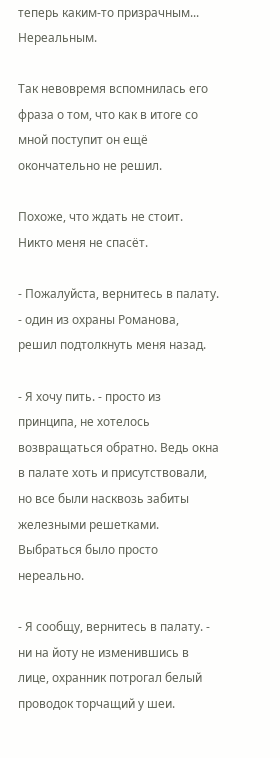теперь каким-то призрачным... Нереальным.

Так невовремя вспомнилась его фраза о том, что как в итоге со мной поступит он ещё окончательно не решил.

Похоже, что ждать не стоит. Никто меня не спасёт.

- Пожалуйста, вернитесь в палату. - один из охраны Романова, решил подтолкнуть меня назад.

- Я хочу пить. - просто из принципа, не хотелось возвращаться обратно. Ведь окна в палате хоть и присутствовали, но все были насквозь забиты железными решетками. Выбраться было просто нереально.

- Я сообщу, вернитесь в палату. - ни на йоту не изменившись в лице, охранник потрогал белый проводок торчащий у шеи.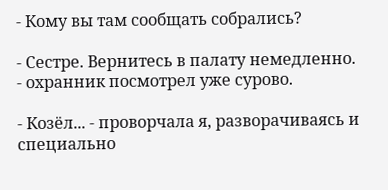- Кому вы там сообщать собрались?

- Сестре. Вернитесь в палату немедленно. - охранник посмотрел уже сурово.

- Козёл... - проворчала я, разворачиваясь и специально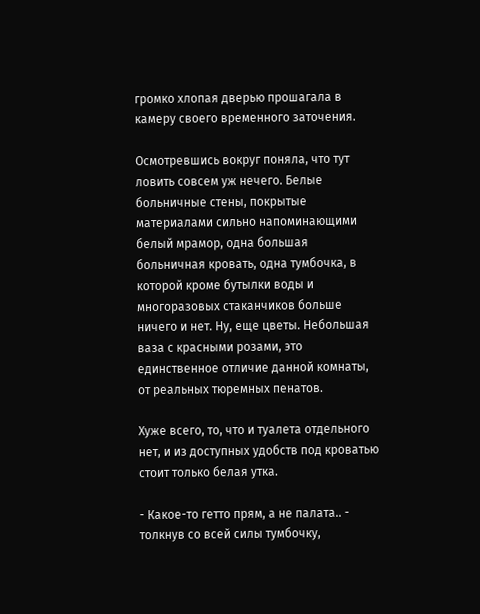громко хлопая дверью прошагала в камеру своего временного заточения.

Осмотревшись вокруг поняла, что тут ловить совсем уж нечего. Белые больничные стены, покрытые материалами сильно напоминающими белый мрамор, одна большая больничная кровать, одна тумбочка, в которой кроме бутылки воды и многоразовых стаканчиков больше ничего и нет. Ну, еще цветы. Небольшая ваза с красными розами, это единственное отличие данной комнаты, от реальных тюремных пенатов.

Хуже всего, то, что и туалета отдельного нет, и из доступных удобств под кроватью стоит только белая утка.

- Какое-то гетто прям, а не палата.. - толкнув со всей силы тумбочку,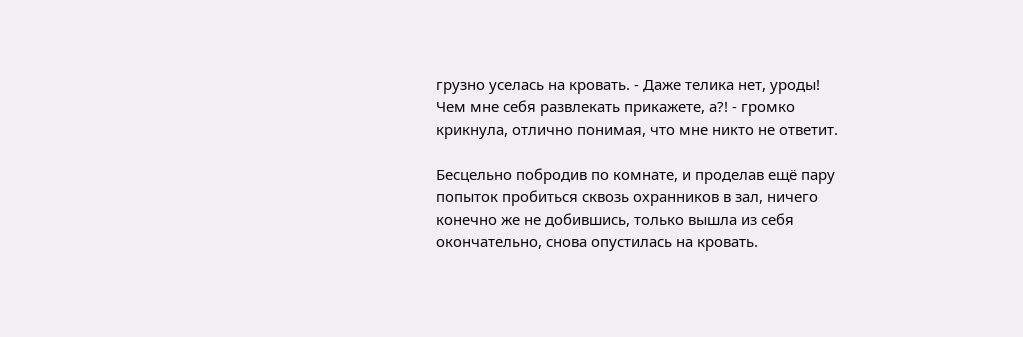грузно уселась на кровать. - Даже телика нет, уроды! Чем мне себя развлекать прикажете, а?! - громко крикнула, отлично понимая, что мне никто не ответит.

Бесцельно побродив по комнате, и проделав ещё пару попыток пробиться сквозь охранников в зал, ничего конечно же не добившись, только вышла из себя окончательно, снова опустилась на кровать.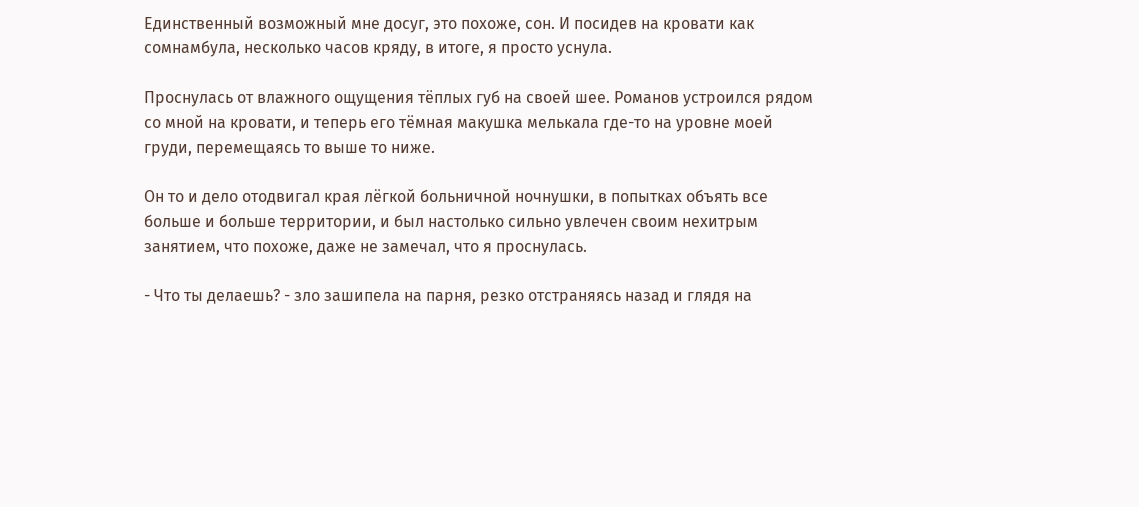Единственный возможный мне досуг, это похоже, сон. И посидев на кровати как сомнамбула, несколько часов кряду, в итоге, я просто уснула.

Проснулась от влажного ощущения тёплых губ на своей шее. Романов устроился рядом со мной на кровати, и теперь его тёмная макушка мелькала где-то на уровне моей груди, перемещаясь то выше то ниже.

Он то и дело отодвигал края лёгкой больничной ночнушки, в попытках объять все больше и больше территории, и был настолько сильно увлечен своим нехитрым занятием, что похоже, даже не замечал, что я проснулась.

- Что ты делаешь? - зло зашипела на парня, резко отстраняясь назад и глядя на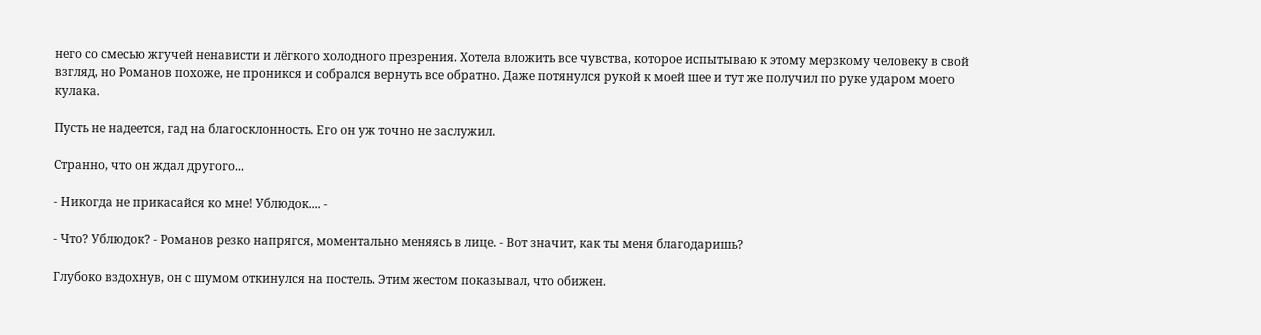него со смесью жгучей ненависти и лёгкого холодного презрения. Хотела вложить все чувства, которое испытываю к этому мерзкому человеку в свой взгляд, но Романов похоже, не проникся и собрался вернуть все обратно. Даже потянулся рукой к моей шее и тут же получил по руке ударом моего кулака.

Пусть не надеется, гад на благосклонность. Его он уж точно не заслужил.

Странно, что он ждал другого...

- Никогда не прикасайся ко мне! Ублюдок.... -

- Что? Ублюдок? - Романов резко напрягся, моментально меняясь в лице. - Вот значит, как ты меня благодаришь?

Глубоко вздохнув, он с шумом откинулся на постель. Этим жестом показывал, что обижен.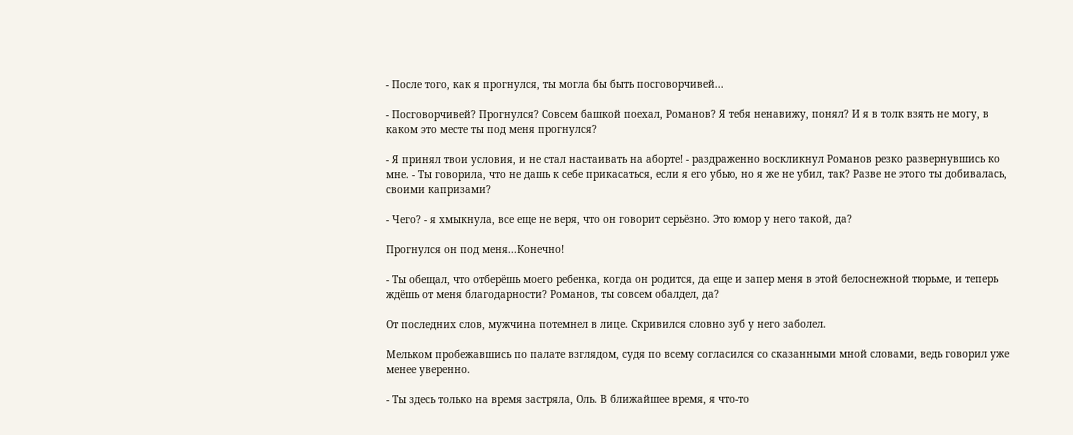- После того, как я прогнулся, ты могла бы быть посговорчивей...

- Посговорчивей? Прогнулся? Совсем башкой поехал, Романов? Я тебя ненавижу, понял? И я в толк взять не могу, в каком это месте ты под меня прогнулся?

- Я принял твои условия, и не стал настаивать на аборте! - раздраженно воскликнул Романов резко развернувшись ко мне. - Ты говорила, что не дашь к себе прикасаться, если я его убью, но я же не убил, так? Разве не этого ты добивалась, своими капризами?

- Чего? - я хмыкнула, все еще не веря, что он говорит серьёзно. Это юмор у него такой, да?

Прогнулся он под меня...Конечно!

- Ты обещал, что отберёшь моего ребенка, когда он родится, да еще и запер меня в этой белоснежной тюрьме, и теперь ждёшь от меня благодарности? Романов, ты совсем обалдел, да?

От последних слов, мужчина потемнел в лице. Скривился словно зуб у него заболел.

Мельком пробежавшись по палате взглядом, судя по всему согласился со сказанными мной словами, ведь говорил уже менее уверенно.

- Ты здесь только на время застряла, Оль. В ближайшее время, я что-то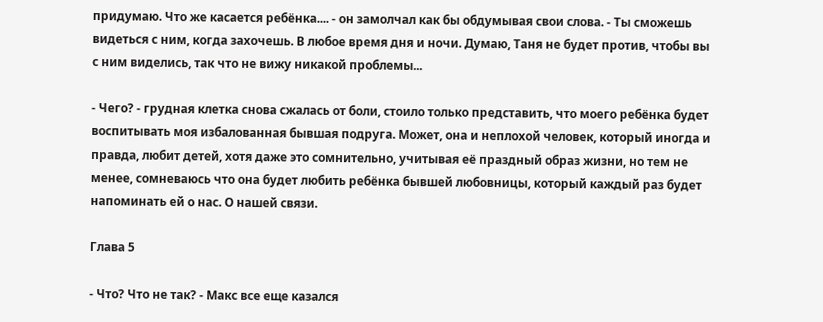придумаю. Что же касается ребёнка.... - он замолчал как бы обдумывая свои слова. - Ты сможешь видеться с ним, когда захочешь. В любое время дня и ночи. Думаю, Таня не будет против, чтобы вы с ним виделись, так что не вижу никакой проблемы...

- Чего? - грудная клетка снова сжалась от боли, стоило только представить, что моего ребёнка будет воспитывать моя избалованная бывшая подруга. Может, она и неплохой человек, который иногда и правда, любит детей, хотя даже это сомнительно, учитывая её праздный образ жизни, но тем не менее, сомневаюсь что она будет любить ребёнка бывшей любовницы, который каждый раз будет напоминать ей о нас. О нашей связи.

Глава 5

- Что? Что не так? - Макс все еще казался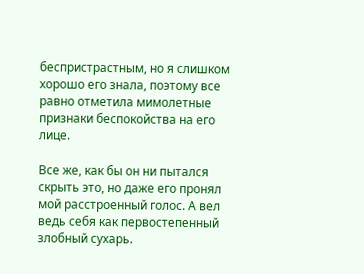беспристрастным, но я слишком хорошо его знала, поэтому все равно отметила мимолетные признаки беспокойства на его лице.

Все же, как бы он ни пытался скрыть это, но даже его пронял мой расстроенный голос. А вел ведь себя как первостепенный злобный сухарь.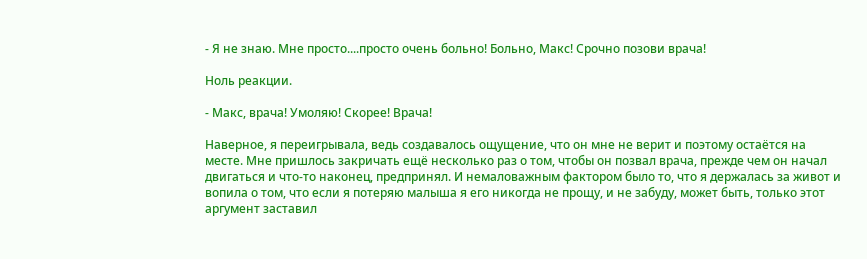- Я не знаю. Мне просто....просто очень больно! Больно, Макс! Срочно позови врача!

Ноль реакции.

- Макс, врача! Умоляю! Скорее! Врача!

Наверное, я переигрывала, ведь создавалось ощущение, что он мне не верит и поэтому остаётся на месте. Мне пришлось закричать ещё несколько раз о том, чтобы он позвал врача, прежде чем он начал двигаться и что-то наконец, предпринял. И немаловажным фактором было то, что я держалась за живот и вопила о том, что если я потеряю малыша я его никогда не прощу, и не забуду, может быть, только этот аргумент заставил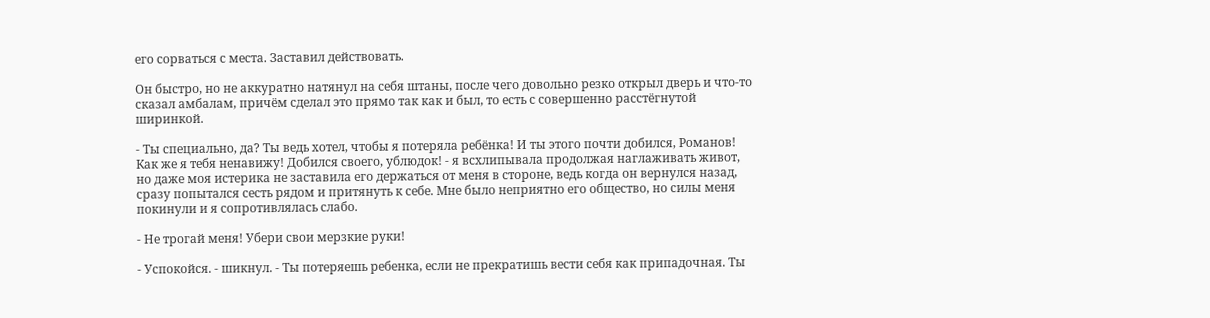его сорваться с места. Заставил действовать.

Он быстро, но не аккуратно натянул на себя штаны, после чего довольно резко открыл дверь и что-то сказал амбалам, причём сделал это прямо так как и был, то есть с совершенно расстёгнутой ширинкой.

- Ты специально, да? Ты ведь хотел, чтобы я потеряла ребёнка! И ты этого почти добился, Романов! Как же я тебя ненавижу! Добился своего, ублюдок! - я всхлипывала продолжая наглаживать живот, но даже моя истерика не заставила его держаться от меня в стороне, ведь когда он вернулся назад, сразу попытался сесть рядом и притянуть к себе. Мне было неприятно его общество, но силы меня покинули и я сопротивлялась слабо.

- Не трогай меня! Убери свои мерзкие руки!

- Успокойся. - шикнул. - Ты потеряешь ребенка, если не прекратишь вести себя как припадочная. Ты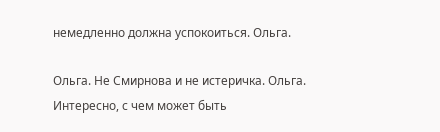немедленно должна успокоиться. Ольга.

Ольга. Не Смирнова и не истеричка. Ольга. Интересно, с чем может быть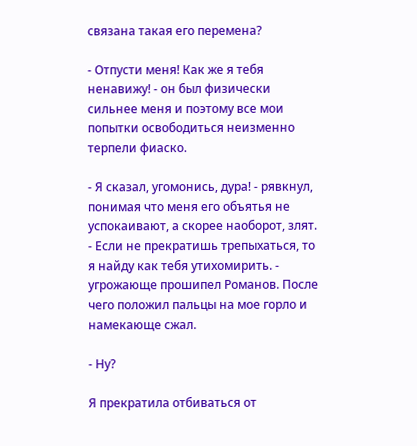связана такая его перемена?

- Отпусти меня! Как же я тебя ненавижу! - он был физически сильнее меня и поэтому все мои попытки освободиться неизменно терпели фиаско.

- Я сказал, угомонись, дура! - рявкнул, понимая что меня его объятья не успокаивают, а скорее наоборот, злят. - Если не прекратишь трепыхаться, то я найду как тебя утихомирить. - угрожающе прошипел Романов. После чего положил пальцы на мое горло и намекающе сжал.

- Ну?

Я прекратила отбиваться от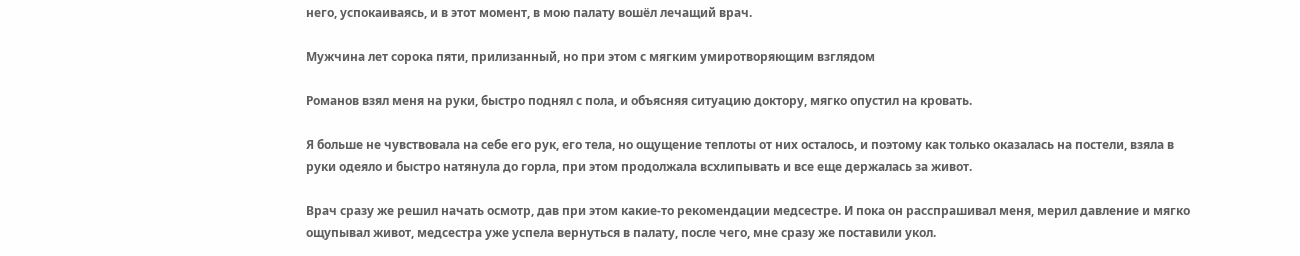него, успокаиваясь, и в этот момент, в мою палату вошёл лечащий врач.

Мужчина лет сорока пяти, прилизанный, но при этом с мягким умиротворяющим взглядом

Романов взял меня на руки, быстро поднял с пола, и объясняя ситуацию доктору, мягко опустил на кровать.

Я больше не чувствовала на себе его рук, его тела, но ощущение теплоты от них осталось, и поэтому как только оказалась на постели, взяла в руки одеяло и быстро натянула до горла, при этом продолжала всхлипывать и все еще держалась за живот.

Врач сразу же решил начать осмотр, дав при этом какие-то рекомендации медсестре. И пока он расспрашивал меня, мерил давление и мягко ощупывал живот, медсестра уже успела вернуться в палату, после чего, мне сразу же поставили укол.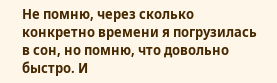Не помню, через сколько конкретно времени я погрузилась в сон, но помню, что довольно быстро. И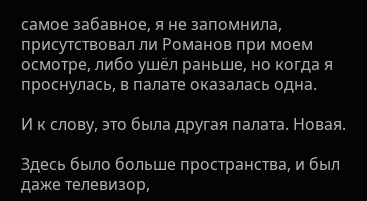самое забавное, я не запомнила, присутствовал ли Романов при моем осмотре, либо ушёл раньше, но когда я проснулась, в палате оказалась одна.

И к слову, это была другая палата. Новая.

Здесь было больше пространства, и был даже телевизор,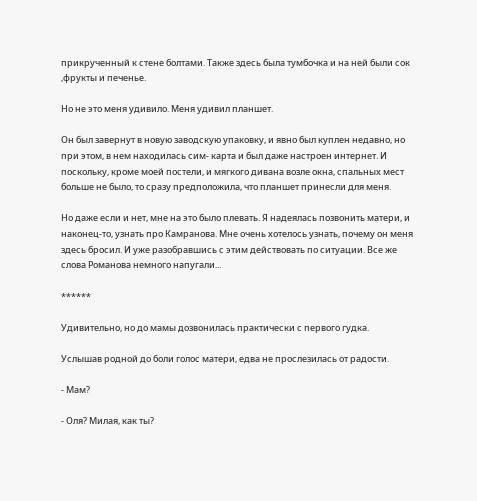прикрученный к стене болтами. Также здесь была тумбочка и на ней были сок ,фрукты и печенье.

Но не это меня удивило. Меня удивил планшет.

Он был завернут в новую заводскую упаковку, и явно был куплен недавно, но при этом, в нем находилась сим- карта и был даже настроен интернет. И поскольку, кроме моей постели, и мягкого дивана возле окна, спальных мест больше не было, то сразу предположила, что планшет принесли для меня.

Но даже если и нет, мне на это было плевать. Я надеялась позвонить матери, и наконец-то, узнать про Камранова. Мне очень хотелось узнать, почему он меня здесь бросил. И уже разобравшись с этим действовать по ситуации. Все же слова Романова немного напугали...

******

Удивительно, но до мамы дозвонилась практически с первого гудка.

Услышав родной до боли голос матери, едва не прослезилась от радости.

- Мам?

- Оля? Милая, как ты?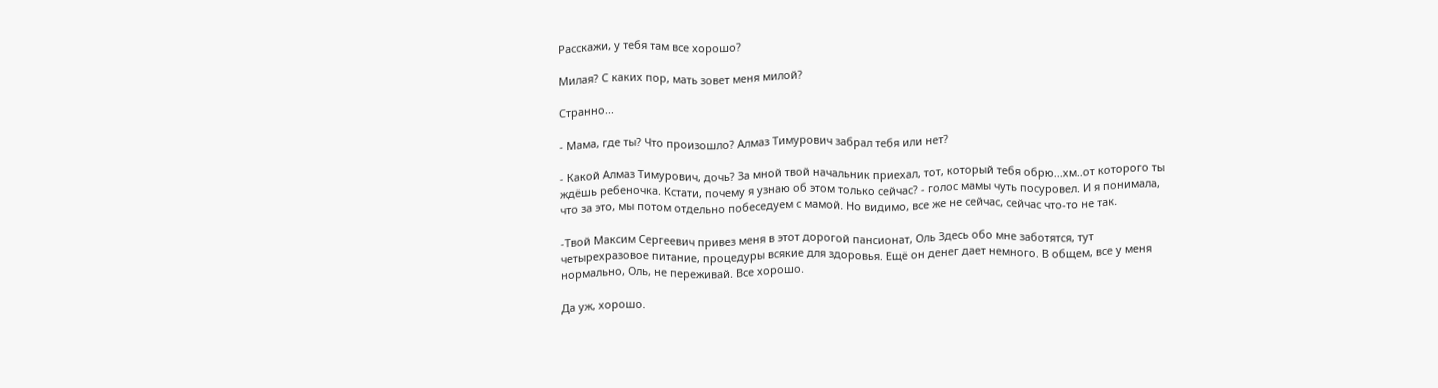Расскажи, у тебя там все хорошо?

Милая? С каких пор, мать зовет меня милой?

Странно...

- Мама, где ты? Что произошло? Алмаз Тимурович забрал тебя или нет?

- Какой Алмаз Тимурович, дочь? За мной твой начальник приехал, тот, который тебя обрю...хм..от которого ты ждёшь ребеночка. Кстати, почему я узнаю об этом только сейчас? - голос мамы чуть посуровел. И я понимала, что за это, мы потом отдельно побеседуем с мамой. Но видимо, все же не сейчас, сейчас что-то не так.

-Твой Максим Сергеевич привез меня в этот дорогой пансионат, Оль Здесь обо мне заботятся, тут четырехразовое питание, процедуры всякие для здоровья. Ещё он денег дает немного. В общем, все у меня нормально, Оль, не переживай. Все хорошо.

Да уж, хорошо.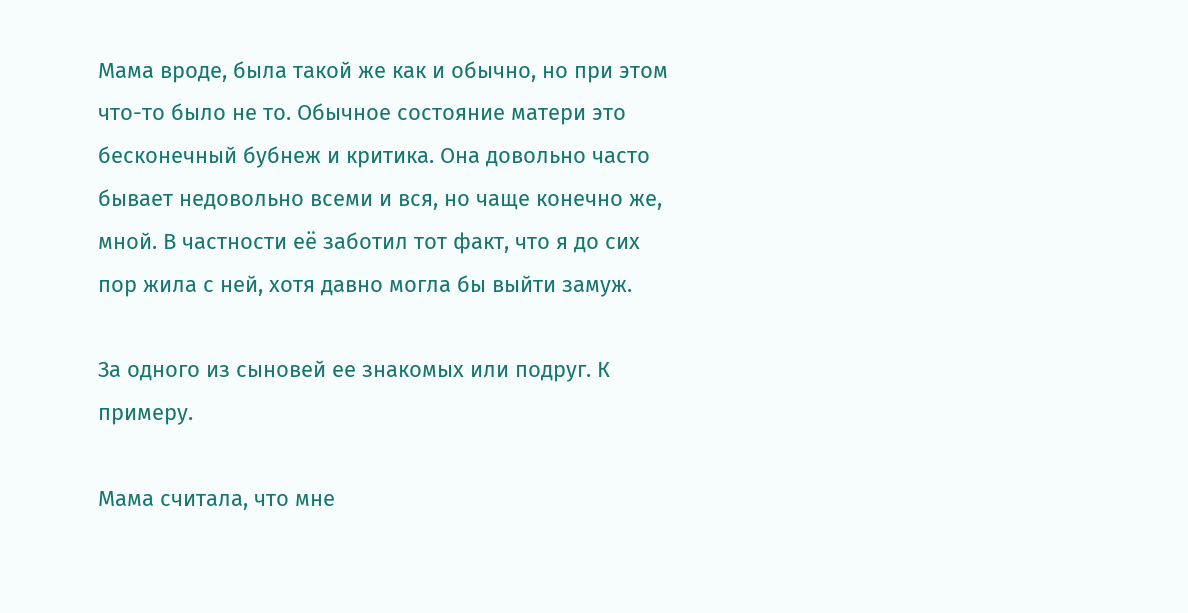Мама вроде, была такой же как и обычно, но при этом что-то было не то. Обычное состояние матери это бесконечный бубнеж и критика. Она довольно часто бывает недовольно всеми и вся, но чаще конечно же, мной. В частности её заботил тот факт, что я до сих пор жила с ней, хотя давно могла бы выйти замуж.

За одного из сыновей ее знакомых или подруг. К примеру.

Мама считала, что мне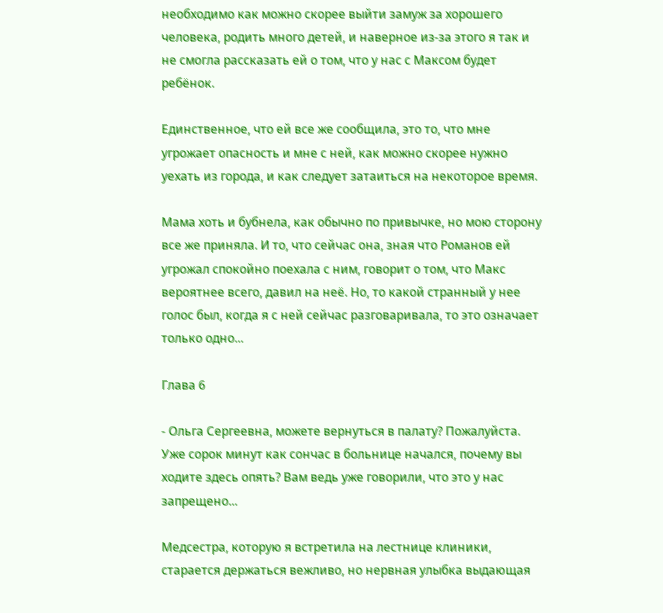необходимо как можно скорее выйти замуж за хорошего человека, родить много детей, и наверное из-за этого я так и не смогла рассказать ей о том, что у нас с Максом будет ребёнок.

Единственное, что ей все же сообщила, это то, что мне угрожает опасность и мне с ней, как можно скорее нужно уехать из города, и как следует затаиться на некоторое время.

Мама хоть и бубнела, как обычно по привычке, но мою сторону все же приняла. И то, что сейчас она, зная что Романов ей угрожал спокойно поехала с ним, говорит о том, что Макс вероятнее всего, давил на неё. Но, то какой странный у нее голос был, когда я с ней сейчас разговаривала, то это означает только одно...

Глава 6

- Ольга Сергеевна, можете вернуться в палату? Пожалуйста. Уже сорок минут как сончас в больнице начался, почему вы ходите здесь опять? Вам ведь уже говорили, что это у нас запрещено...

Медсестра, которую я встретила на лестнице клиники, старается держаться вежливо, но нервная улыбка выдающая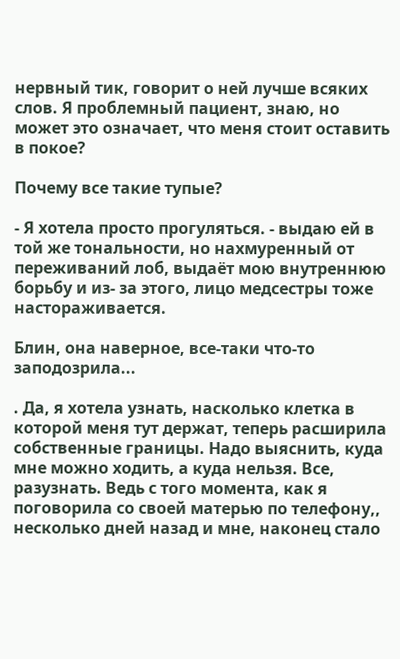нервный тик, говорит о ней лучше всяких слов. Я проблемный пациент, знаю, но может это означает, что меня стоит оставить в покое?

Почему все такие тупые?

- Я хотела просто прогуляться. - выдаю ей в той же тональности, но нахмуренный от переживаний лоб, выдаёт мою внутреннюю борьбу и из- за этого, лицо медсестры тоже настораживается.

Блин, она наверное, все-таки что-то заподозрила...

. Да, я хотела узнать, насколько клетка в которой меня тут держат, теперь расширила собственные границы. Надо выяснить, куда мне можно ходить, а куда нельзя. Все, разузнать. Ведь с того момента, как я поговорила со своей матерью по телефону,, несколько дней назад и мне, наконец стало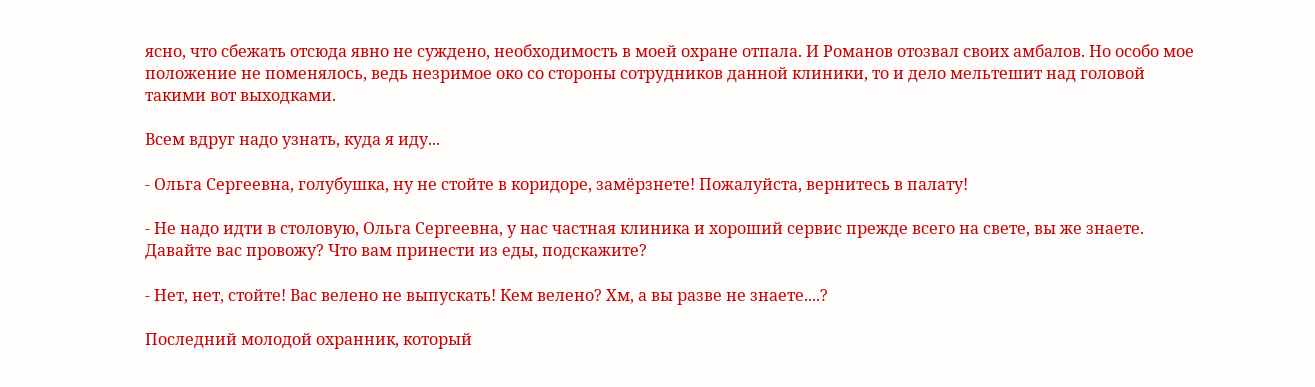ясно, что сбежать отсюда явно не суждено, необходимость в моей охране отпала. И Романов отозвал своих амбалов. Но особо мое положение не поменялось, ведь незримое око со стороны сотрудников данной клиники, то и дело мельтешит над головой такими вот выходками.

Всем вдруг надо узнать, куда я иду...

- Ольга Сергеевна, голубушка, ну не стойте в коридоре, замёрзнете! Пожалуйста, вернитесь в палату!

- Не надо идти в столовую, Ольга Сергеевна, у нас частная клиника и хороший сервис прежде всего на свете, вы же знаете. Давайте вас провожу? Что вам принести из еды, подскажите?

- Нет, нет, стойте! Вас велено не выпускать! Кем велено? Хм, а вы разве не знаете....?

Последний молодой охранник, который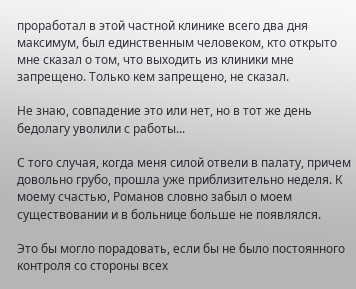проработал в этой частной клинике всего два дня максимум, был единственным человеком, кто открыто мне сказал о том, что выходить из клиники мне запрещено. Только кем запрещено, не сказал.

Не знаю, совпадение это или нет, но в тот же день бедолагу уволили с работы...

С того случая, когда меня силой отвели в палату, причем довольно грубо, прошла уже приблизительно неделя. К моему счастью, Романов словно забыл о моем существовании и в больнице больше не появлялся.

Это бы могло порадовать, если бы не было постоянного контроля со стороны всех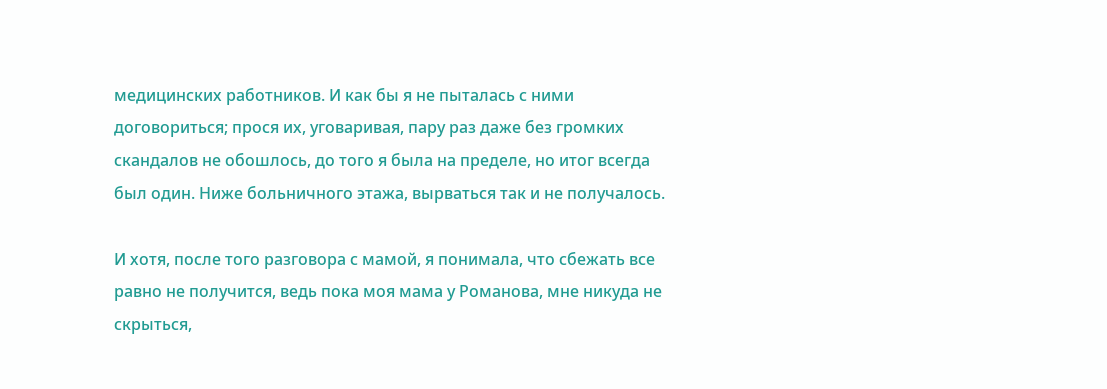медицинских работников. И как бы я не пыталась с ними договориться; прося их, уговаривая, пару раз даже без громких скандалов не обошлось, до того я была на пределе, но итог всегда был один. Ниже больничного этажа, вырваться так и не получалось.

И хотя, после того разговора с мамой, я понимала, что сбежать все равно не получится, ведь пока моя мама у Романова, мне никуда не скрыться,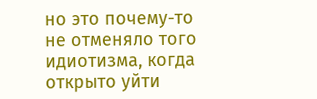но это почему-то не отменяло того идиотизма, когда открыто уйти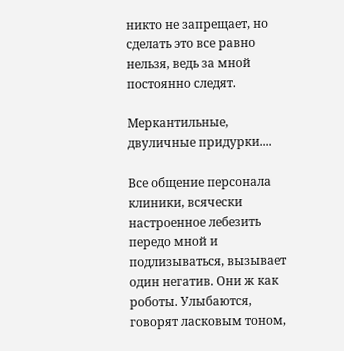никто не запрещает, но сделать это все равно нельзя, ведь за мной постоянно следят.

Меркантильные, двуличные придурки....

Все общение персонала клиники, всячески настроенное лебезить передо мной и подлизываться, вызывает один негатив. Они ж как роботы. Улыбаются, говорят ласковым тоном,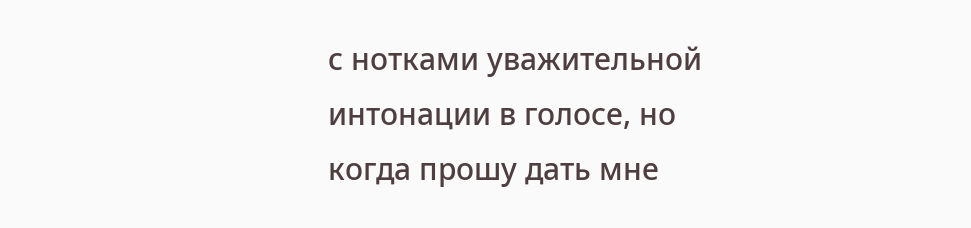с нотками уважительной интонации в голосе, но когда прошу дать мне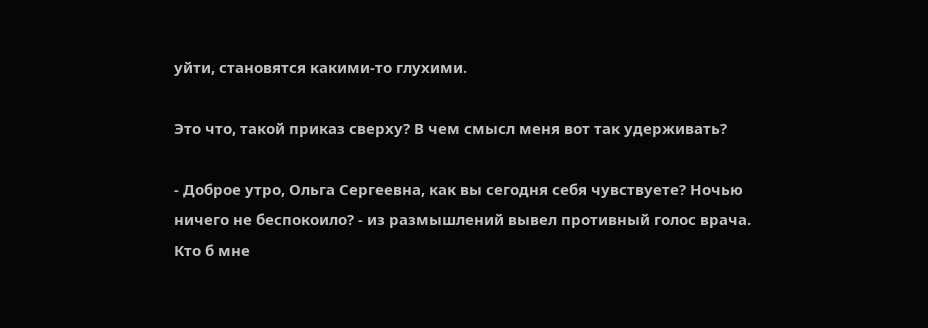уйти, становятся какими-то глухими.

Это что, такой приказ сверху? В чем смысл меня вот так удерживать?

- Доброе утро, Ольга Сергеевна, как вы сегодня себя чувствуете? Ночью ничего не беспокоило? - из размышлений вывел противный голос врача. Кто б мне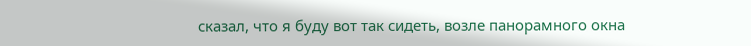сказал, что я буду вот так сидеть, возле панорамного окна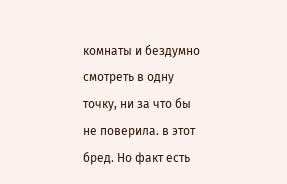комнаты и бездумно смотреть в одну точку, ни за что бы не поверила. в этот бред. Но факт есть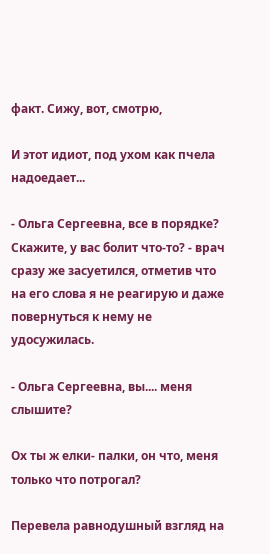факт. Сижу, вот, смотрю,

И этот идиот, под ухом как пчела надоедает...

- Ольга Сергеевна, все в порядке? Скажите, у вас болит что-то? - врач сразу же засуетился, отметив что на его слова я не реагирую и даже повернуться к нему не удосужилась.

- Ольга Сергеевна, вы.... меня слышите?

Ох ты ж елки- палки, он что, меня только что потрогал?

Перевела равнодушный взгляд на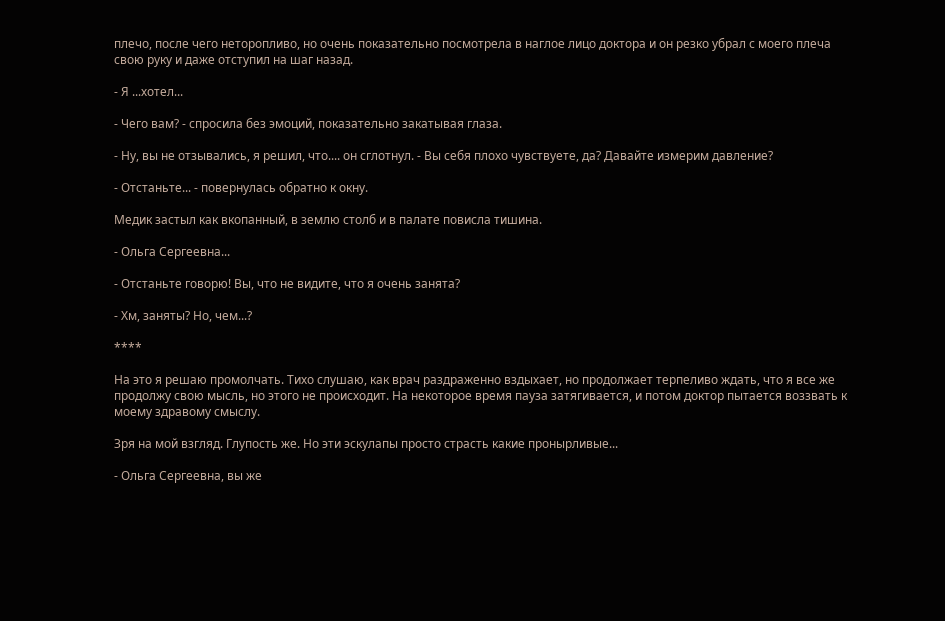плечо, после чего неторопливо, но очень показательно посмотрела в наглое лицо доктора и он резко убрал с моего плеча свою руку и даже отступил на шаг назад.

- Я ...хотел...

- Чего вам? - спросила без эмоций, показательно закатывая глаза.

- Ну, вы не отзывались, я решил, что.... он сглотнул. - Вы себя плохо чувствуете, да? Давайте измерим давление?

- Отстаньте... - повернулась обратно к окну.

Медик застыл как вкопанный, в землю столб и в палате повисла тишина.

- Ольга Сергеевна...

- Отстаньте говорю! Вы, что не видите, что я очень занята?

- Хм, заняты? Но, чем...?

****

На это я решаю промолчать. Тихо слушаю, как врач раздраженно вздыхает, но продолжает терпеливо ждать, что я все же продолжу свою мысль, но этого не происходит. На некоторое время пауза затягивается, и потом доктор пытается воззвать к моему здравому смыслу.

Зря на мой взгляд. Глупость же. Но эти эскулапы просто страсть какие пронырливые...

- Ольга Сергеевна, вы же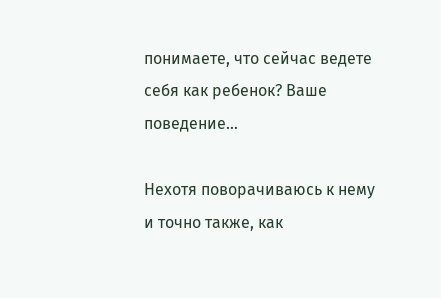понимаете, что сейчас ведете себя как ребенок? Ваше поведение...

Нехотя поворачиваюсь к нему и точно также, как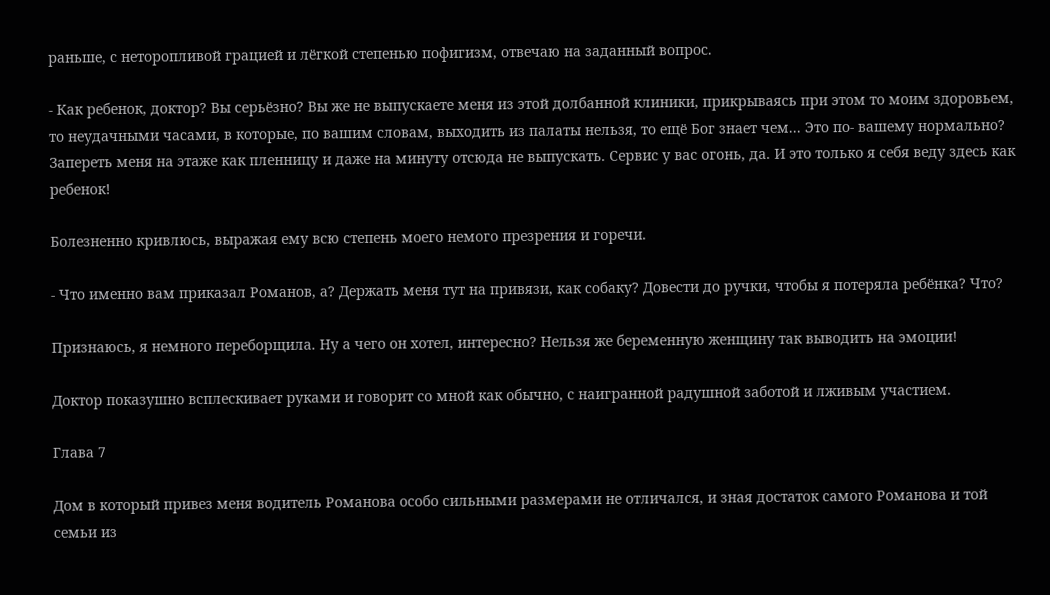раньше, с неторопливой грацией и лёгкой степенью пофигизм, отвечаю на заданный вопрос.

- Как ребенок, доктор? Вы серьёзно? Вы же не выпускаете меня из этой долбанной клиники, прикрываясь при этом то моим здоровьем, то неудачными часами, в которые, по вашим словам, выходить из палаты нельзя, то ещё Бог знает чем... Это по- вашему нормально? Запереть меня на этаже как пленницу и даже на минуту отсюда не выпускать. Сервис у вас огонь, да. И это только я себя веду здесь как ребенок!

Болезненно кривлюсь, выражая ему всю степень моего немого презрения и горечи.

- Что именно вам приказал Романов, а? Держать меня тут на привязи, как собаку? Довести до ручки, чтобы я потеряла ребёнка? Что?

Признаюсь, я немного переборщила. Ну а чего он хотел, интересно? Нельзя же беременную женщину так выводить на эмоции!

Доктор показушно всплескивает руками и говорит со мной как обычно, с наигранной радушной заботой и лживым участием.

Глава 7

Дом в который привез меня водитель Романова особо сильными размерами не отличался, и зная достаток самого Романова и той семьи из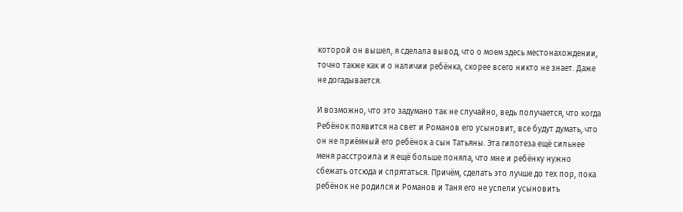которой он вышел, я сделала вывод, что о моем здесь местонахождении, точно также как и о наличии ребёнка, скорее всего никто не знает. Даже не догадывается.

И возможно, что это задумано так не случайно, ведь получается, что когда Ребёнок появится на свет и Романов его усыновит, все будут думать, что он не приёмный его ребёнок а сын Татьяны. Эта гипотеза ещё сильнее меня расстроила и я ещё больше поняла, что мне и ребёнку нужно сбежать отсюда и спрятаться. Причём, сделать это лучше до тех пор, пока ребёнок не родился и Романов и Таня его не успели усыновить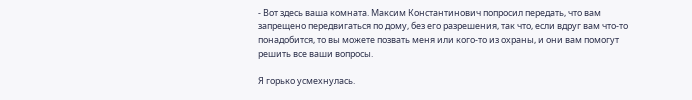- Вот здесь ваша комната. Максим Константинович попросил передать, что вам запрещено передвигаться по дому, без его разрешения, так что, если вдруг вам что-то понадобится, то вы можете позвать меня или кого-то из охраны, и они вам помогут решить все ваши вопросы.

Я горько усмехнулась.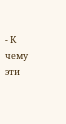- К чему эти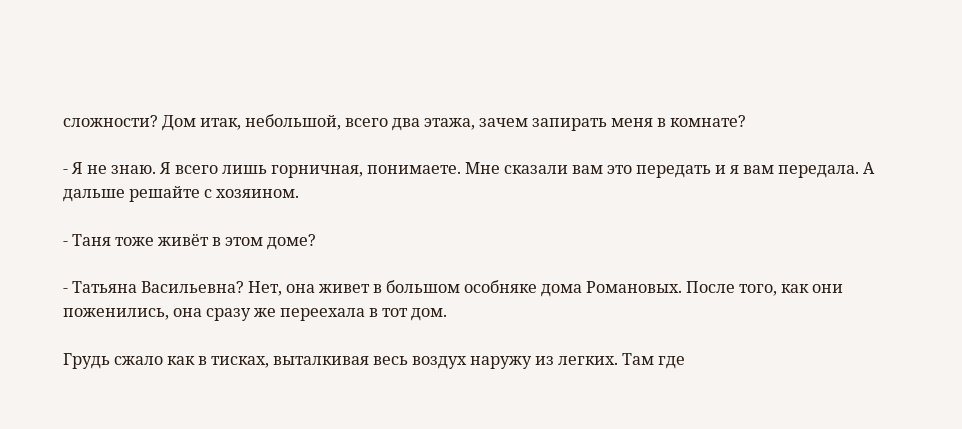сложности? Дом итак, небольшой, всего два этажа, зачем запирать меня в комнате?

- Я не знаю. Я всего лишь горничная, понимаете. Мне сказали вам это передать и я вам передала. А дальше решайте с хозяином.

- Таня тоже живёт в этом доме?

- Татьяна Васильевна? Нет, она живет в большом особняке дома Романовых. После того, как они поженились, она сразу же переехала в тот дом.

Грудь сжало как в тисках, выталкивая весь воздух наружу из легких. Там где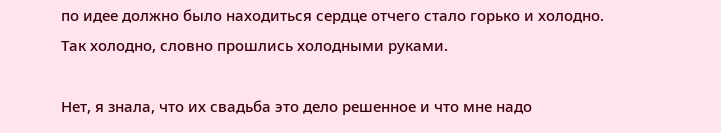по идее должно было находиться сердце отчего стало горько и холодно. Так холодно, словно прошлись холодными руками.

Нет, я знала, что их свадьба это дело решенное и что мне надо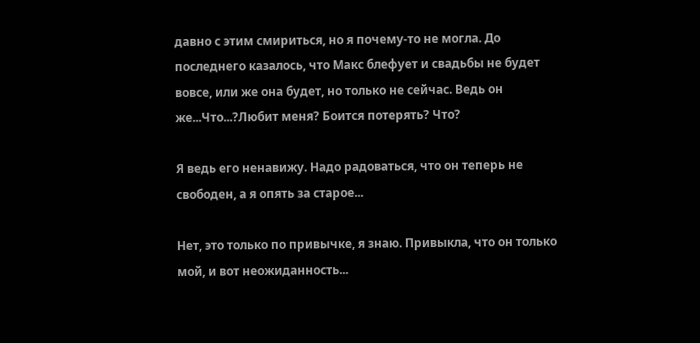давно с этим смириться, но я почему-то не могла. До последнего казалось, что Макс блефует и свадьбы не будет вовсе, или же она будет, но только не сейчас. Ведь он же...Что...?Любит меня? Боится потерять? Что?

Я ведь его ненавижу. Надо радоваться, что он теперь не свободен, а я опять за старое...

Нет, это только по привычке, я знаю. Привыкла, что он только мой, и вот неожиданность...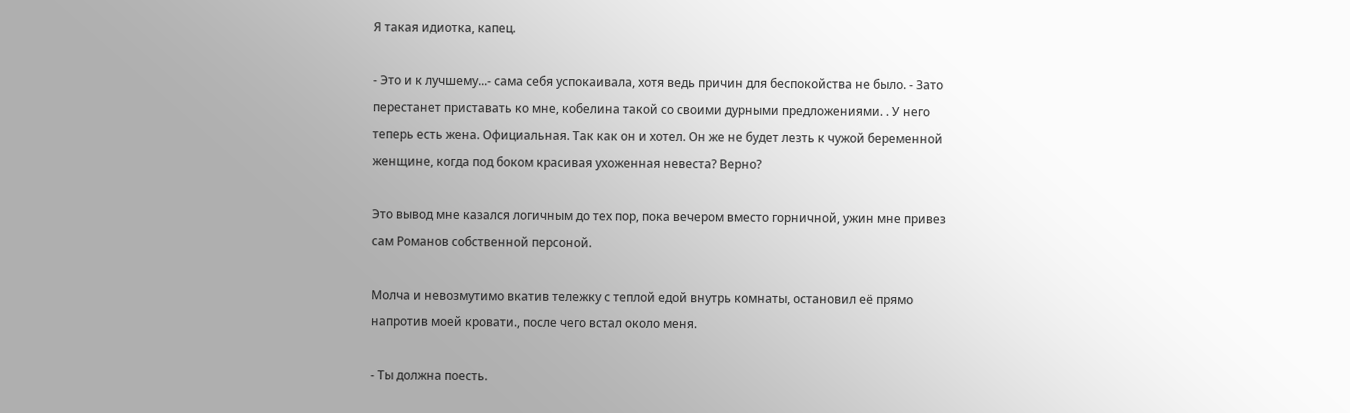Я такая идиотка, капец.

- Это и к лучшему...- сама себя успокаивала, хотя ведь причин для беспокойства не было. - Зато перестанет приставать ко мне, кобелина такой со своими дурными предложениями. . У него теперь есть жена. Официальная. Так как он и хотел. Он же не будет лезть к чужой беременной женщине, когда под боком красивая ухоженная невеста? Верно?

Это вывод мне казался логичным до тех пор, пока вечером вместо горничной, ужин мне привез сам Романов собственной персоной.

Молча и невозмутимо вкатив тележку с теплой едой внутрь комнаты, остановил её прямо напротив моей кровати., после чего встал около меня.

- Ты должна поесть.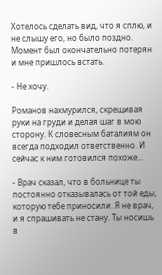Хотелось сделать вид, что я сплю, и не слышу его, но было поздно. Момент был окончательно потерян и мне пришлось встать.

- Не хочу.

Романов нахмурился, скрещивая руки на груди и делая шаг в мою сторону. К словесным баталиям он всегда подходил ответственно. И сейчас к ним готовился похоже...

- Врач сказал, что в больнице ты постоянно отказывалась от той еды, которую тебе приносили. Я не врач, и я спрашивать не стану. Ты носишь в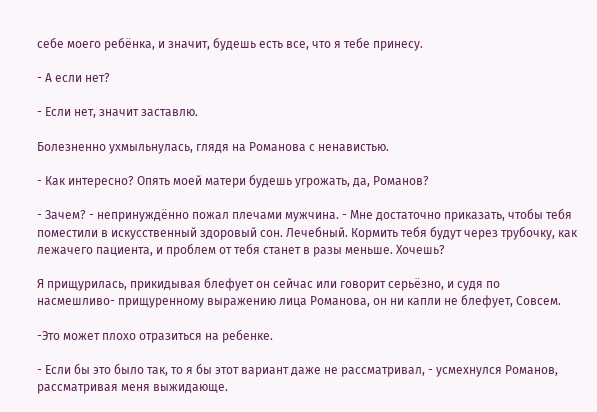себе моего ребёнка, и значит, будешь есть все, что я тебе принесу.

- А если нет?

- Если нет, значит заставлю.

Болезненно ухмыльнулась, глядя на Романова с ненавистью.

- Как интересно? Опять моей матери будешь угрожать, да, Романов?

- Зачем? - непринуждённо пожал плечами мужчина. - Мне достаточно приказать, чтобы тебя поместили в искусственный здоровый сон. Лечебный. Кормить тебя будут через трубочку, как лежачего пациента, и проблем от тебя станет в разы меньше. Хочешь?

Я прищурилась, прикидывая блефует он сейчас или говорит серьёзно, и судя по насмешливо- прищуренному выражению лица Романова, он ни капли не блефует, Совсем.

-Это может плохо отразиться на ребенке.

- Если бы это было так, то я бы этот вариант даже не рассматривал, - усмехнулся Романов, рассматривая меня выжидающе.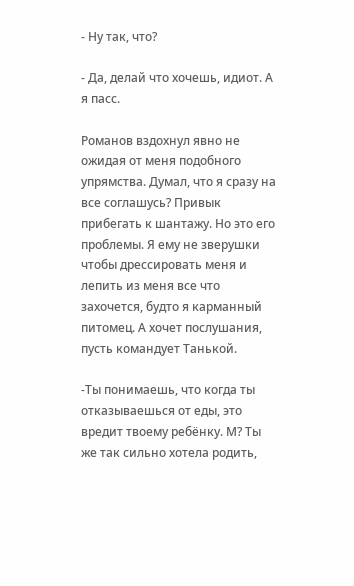- Ну так, что?

- Да, делай что хочешь, идиот. А я пасс.

Романов вздохнул явно не ожидая от меня подобного упрямства. Думал, что я сразу на все соглашусь? Привык прибегать к шантажу. Но это его проблемы. Я ему не зверушки чтобы дрессировать меня и лепить из меня все что захочется, будто я карманный питомец. А хочет послушания, пусть командует Танькой.

-Ты понимаешь, что когда ты отказываешься от еды, это вредит твоему ребёнку. М? Ты же так сильно хотела родить,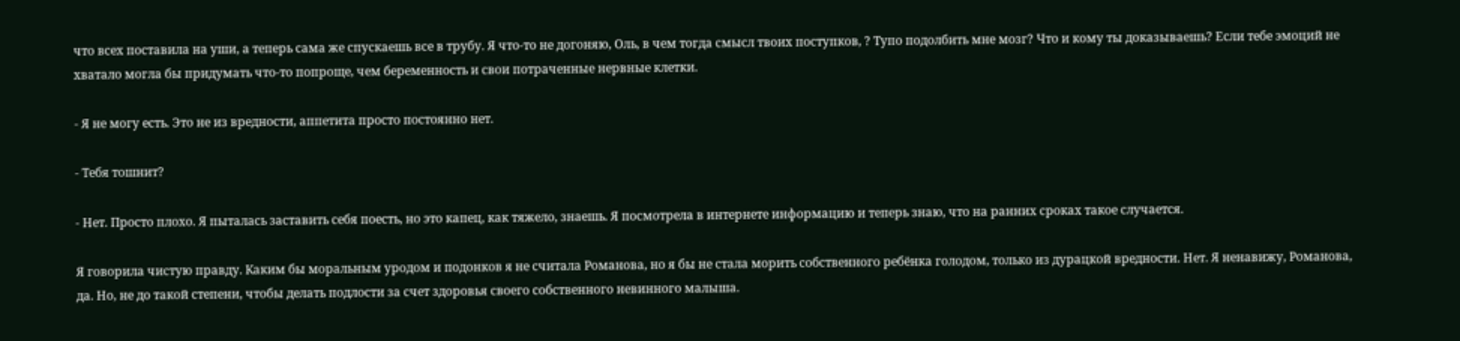что всех поставила на уши, а теперь сама же спускаешь все в трубу. Я что-то не догоняю, Оль, в чем тогда смысл твоих поступков, ? Тупо подолбить мне мозг? Что и кому ты доказываешь? Если тебе эмоций не хватало могла бы придумать что-то попроще, чем беременность и свои потраченные нервные клетки.

- Я не могу есть. Это не из вредности, аппетита просто постоянно нет.

- Тебя тошнит?

- Нет. Просто плохо. Я пыталась заставить себя поесть, но это капец, как тяжело, знаешь. Я посмотрела в интернете информацию и теперь знаю, что на ранних сроках такое случается.

Я говорила чистую правду. Каким бы моральным уродом и подонков я не считала Романова, но я бы не стала морить собственного ребёнка голодом, только из дурацкой вредности. Нет. Я ненавижу, Романова, да. Но, не до такой степени, чтобы делать подлости за счет здоровья своего собственного невинного малыша.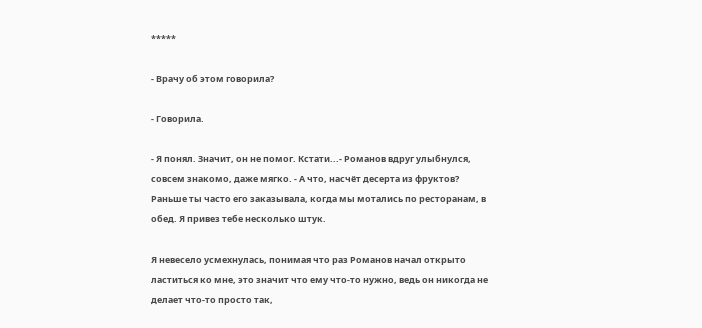*****

- Врачу об этом говорила?

- Говорила.

- Я понял. Значит, он не помог. Кстати...- Романов вдруг улыбнулся, совсем знакомо, даже мягко. - А что, насчёт десерта из фруктов? Раньше ты часто его заказывала, когда мы мотались по ресторанам, в обед. Я привез тебе несколько штук.

Я невесело усмехнулась, понимая что раз Романов начал открыто ластиться ко мне, это значит что ему что-то нужно, ведь он никогда не делает что-то просто так,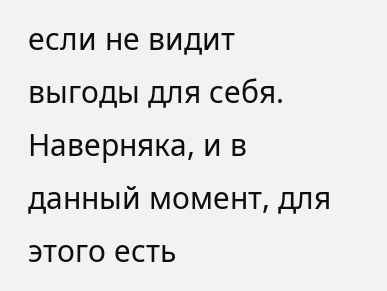если не видит выгоды для себя. Наверняка, и в данный момент, для этого есть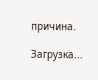причина.

Загрузка...